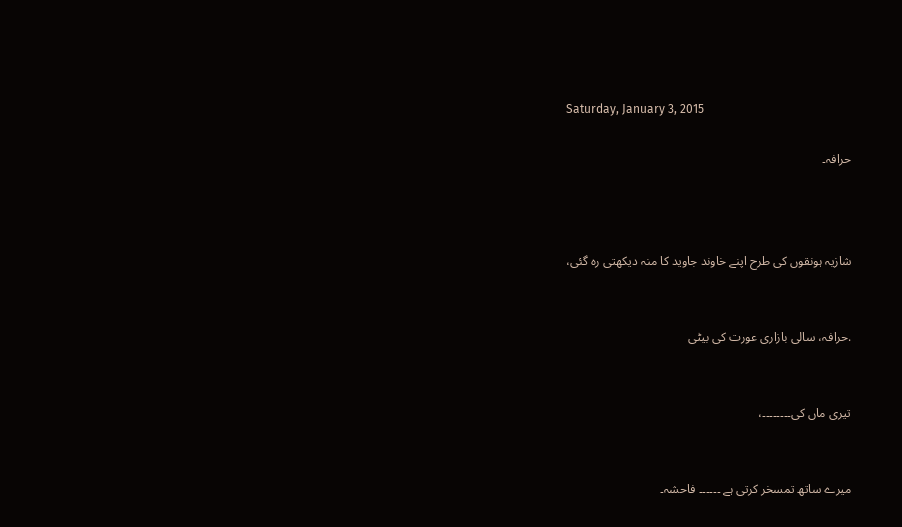Saturday, January 3, 2015

حرافہ۔



شازیہ ہونقوں کی طرح اپنے خاوند جاوید کا منہ دیکھتی رہ گئی،


.حرافہ، سالی بازاری عورت کی بیٹی


تیری ماں کی۔۔۔۔۔۔۔۔،


میرے ساتھ تمسخر کرتی ہے ۔۔۔۔۔۔ فاحشہ۔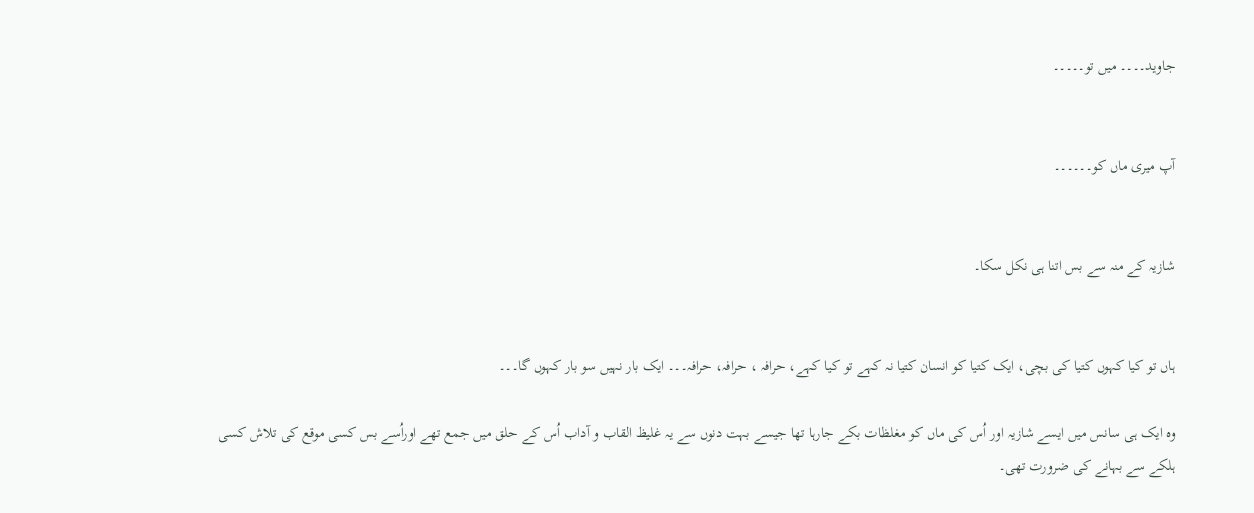جاوید۔۔۔۔ میں تو۔۔۔۔۔


آپ میری ماں کو۔۔۔۔۔۔


شازیہ کے منہ سے بس اتنا ہی نکل سکا۔


ہاں تو کیا کہوں کتیا کی بچی، ایک کتیا کو انسان کتیا نہ کہے تو کیا کہے، حرافہ ، حرافہ، حرافہ۔۔۔ ایک بار نہیں سو بار کہوں گا۔۔۔

وہ ایک ہی سانس میں ایسے شازیہ اور اُس کی ماں کو مغلظات بکے جارہا تھا جیسے بہت دنوں سے یہ غلیظ القاب و آداب اُس کے حلق میں جمع تھے اوراُسے بس کسی موقع کی تلاش کسی ہلکے سے بہانے کی ضرورت تھی۔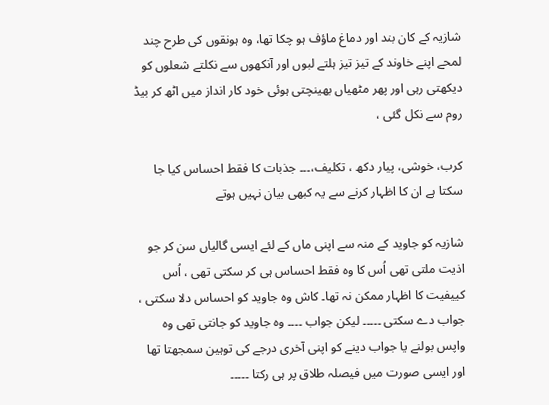شازیہ کے کان بند اور دماغ ماؤف ہو چکا تھا، وہ ہونقوں کی طرح چند لمحے اپنے خاوند کے تیز تیز ہلتے لبوں اور آنکھوں سے نکلتے شعلوں کو دیکھتی رہی اور پھر مٹھیاں بھینچتی ہوئی خود کار انداز میں اٹھ کر بیڈ روم سے نکل گئی ،

کرب، خوشی، پیار دکھ ، تکلیف،۔۔۔ جذبات کا فقط احساس کیا جا سکتا ہے ان کا اظہار کرنے سے یہ کبھی بیان نہیں ہوتے

شازیہ کو جاوید کے منہ سے اپنی ماں کے لئے ایسی گالیاں سن کر جو اذیت ملتی تھی اُس کا وہ فقط احساس ہی کر سکتی تھی ، اُس کییفیت کا اظہار ممکن نہ تھا۔ كاش وه جاويد كو احساس دلا سکتی ، جواب دے سکتی ۔۔۔۔۔ لیکن جواب ۔۔۔۔ وہ جاوید کو جانتی تھی وہ واپس بولنے یا جواب دینے کو اپنی آخری درجے کی توہین سمجھتا تھا اور ایسی صورت میں فیصلہ طلاق پر ہی رکتا ۔۔۔۔۔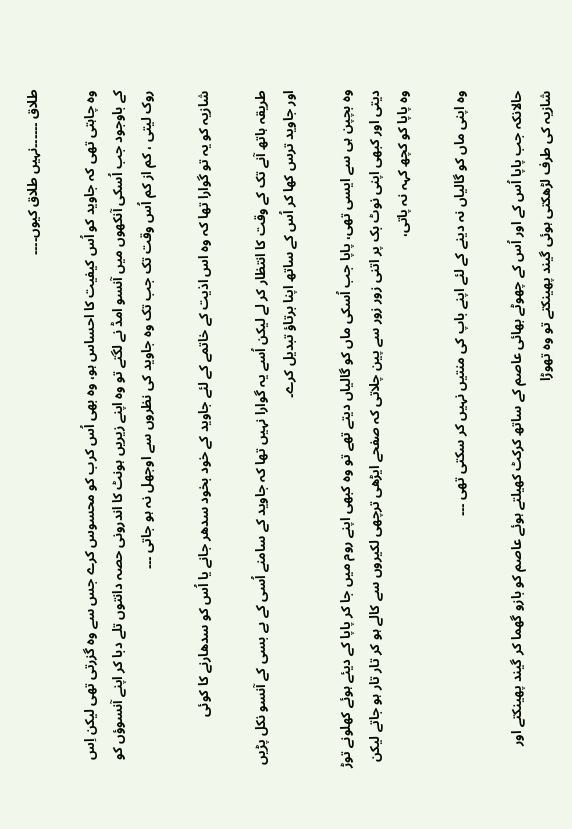طلاق ۔۔۔۔۔۔نہیں طلاق کیوں۔۔۔۔

وہ چاہتی تھی کہ جاوید کو اُس کیفیت کا احساس ہو، وہ بھی اُس کرب کو محسوس کرے جس سے وہ گزرتی تھی لیکن اِس کے باوجود جب اُسکی آنکھوں میں آنسو امڈ نے لگتے تو وہ اپنے زیریں ہونٹ کا اندرونی حصہ دانتوں تلے دبا کر اپنے آنسوؤں کو روک لیتی ، کم از کم اُس وقت تک جب تک وہ جاوید کی نظروں سے اوجھل نہ ہو جاتی ۔۔۔

شازیہ کو یہ تو گوارا تھا کہ وہ اس اذیت کے خاتمے کے لئے جاوید کے خود بخود سدھر جانے یا اُس کو سدھارنے کا کوئی

طریقہ ہاتھ آنے تک کے وقت کا انتظار کر لے لیکن اُسے یہ گوارا نہیں تھا کہ جاوید کے سامنے اُسی کے بے بسی کے آنسو نکل پڑیں اور جاوید ترس کھا کر اُس کے ساتھ اپنا برتاؤ تبدیل کرے۔

وہ بچپن ہی سے ایسی تھی، پاپا جب اُسکی ماں کو گالیاں دیتے تھے تو وہ کبھی اپنے روم میں جا کر پاپا کے دیئے ہوئے کھلونے توڑ دیتی اور کبھی اپنی نوٹ بک پر اتنی زور زور سے پین چلاتی کہ صفحے ایڑھی ترچھی لکیروں سے کالے ہو کر تار تار ہو جاتے لیکن وہ پاپا کو کچھ کہہ نہ پاتی،

وہ اپنی ماں کو گالیاں نہ دینے کے لئے اپنے باپ کی منتیں نہیں کر سکتی تھی ۔۔۔

حالانکہ جب پاپا اُس کے اور اُس کے چھوٹے بھائی عاصم کے ساتھ کرکٹ کھیلتے ہوئے عاصم کو بازو گھما کر گیند پھینکتے اور شازیہ کی طرف لڑھکتی ہوئی گیند پھینکتے تو وہ تھوڑا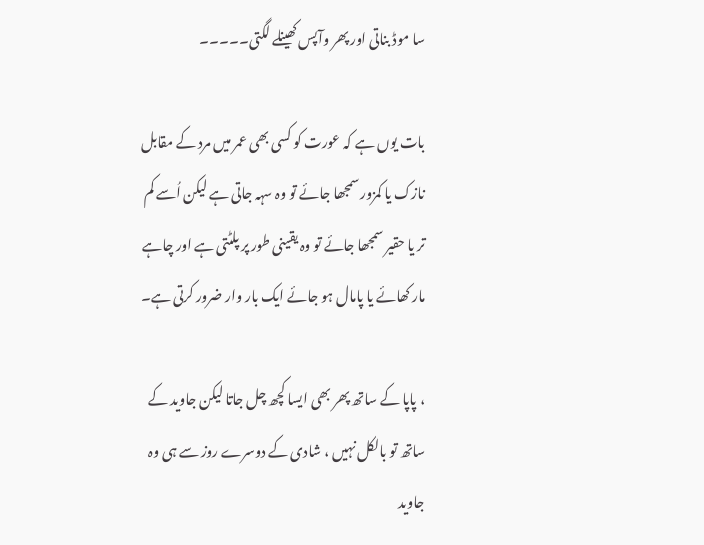سا موڈ بناتی اور پھر وآپس کھینلے لگتی۔۔۔۔۔

بات یوں ہے کہ عورت کو کسی بھی عمر میں مرد کے مقابل نازک یا کمزور سمجھا جائے تو وہ سہہ جاتی ہے لیکن اُسے کم تر یا حقیر سمجھا جائے تو وہ یقینی طور پر پلٹتی ہے اور چاہے مار کھائے یا پامال ہو جائے ایک بار وار ضرور کرتی ہے۔

، پاپا کے ساتھ پھر بھی ایسا کچھ چل جاتا لیکن جاوید کے ساتھ تو بالکل نہیں ، شادی کے دوسرے روز سے ہی وہ جاوید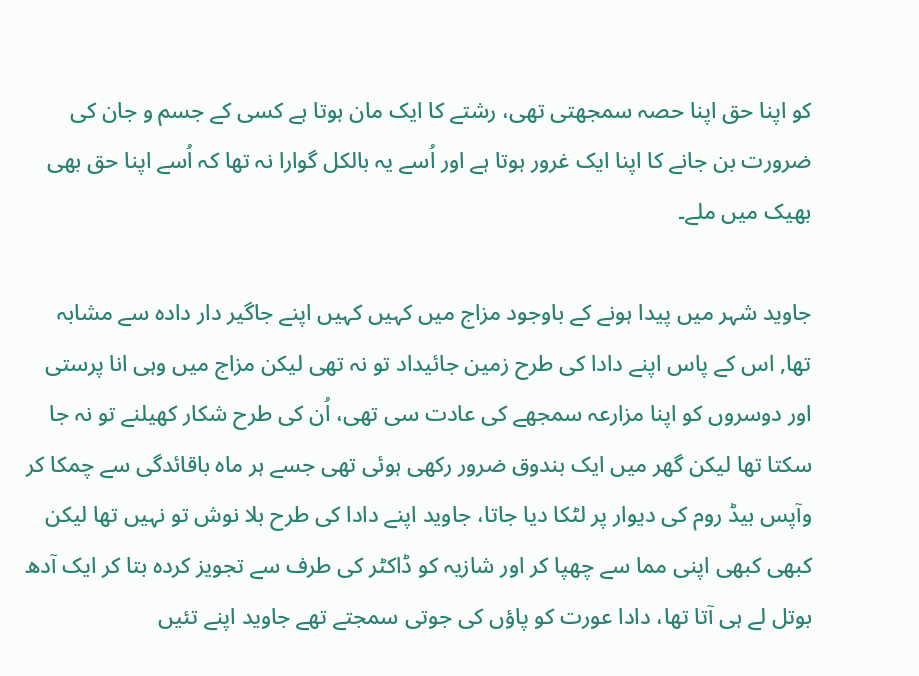کو اپنا حق اپنا حصہ سمجھتی تھی، رشتے کا ایک مان ہوتا ہے کسی کے جسم و جان کی ضرورت بن جانے کا اپنا ایک غرور ہوتا ہے اور اُسے یہ بالکل گوارا نہ تھا کہ اُسے اپنا حق بھی بھیک میں ملے۔

جاوید شہر میں پیدا ہونے کے باوجود مزاج میں کہیں کہیں اپنے جاگیر دار دادہ سے مشابہ تھا, اس کے پاس اپنے دادا کی طرح زمین جائیداد تو نہ تھی لیکن مزاج میں وہی انا پرستی اور دوسروں کو اپنا مزارعہ سمجھے کی عادت سی تھی، اُن کی طرح شکار کھیلنے تو نہ جا سکتا تھا لیکن گھر میں ایک بندوق ضرور رکھی ہوئی تھی جسے ہر ماہ باقائدگی سے چمکا کر وآپس بیڈ روم کی دیوار پر لٹکا دیا جاتا، جاوید اپنے دادا کی طرح بلا نوش تو نہیں تھا لیکن کبھی کبھی اپنی مما سے چھپا کر اور شازیہ کو ڈاکٹر کی طرف سے تجویز کردہ بتا کر ایک آدھ بوتل لے ہی آتا تھا، دادا عورت کو پاؤں کی جوتی سمجتے تھے جاوید اپنے تئیں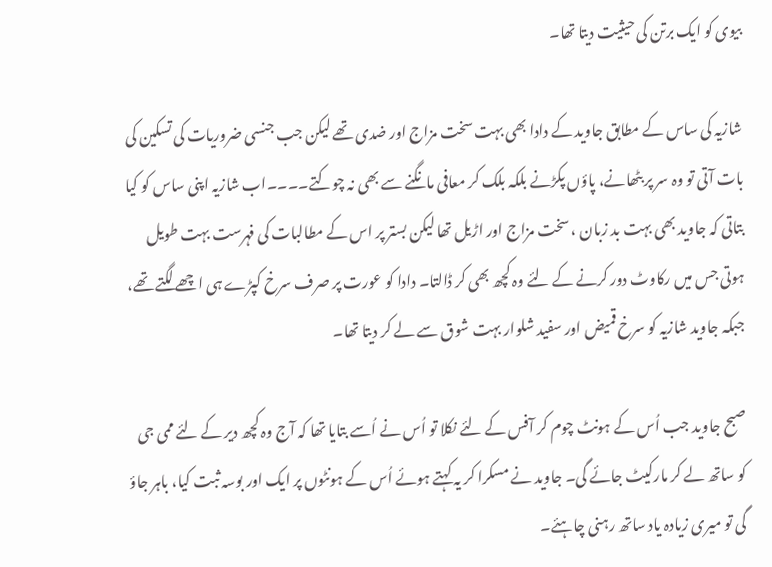بیوی کو ایک برتن کی حیثیت دیتا تھا۔

شازیہ کی ساس کے مطابق جاوید کے دادا بھی بہت سخت مزاج اور ضدی تھے لیکن جب جنسی ضروریات کی تسکین کی بات آتی تو وہ سر پر بٹھانے، پاؤں پکڑنے بلکہ بلک کر معافی مانگنے سے بھی نہ چوکتے۔۔۔۔اب شازیہ اپنی ساس کو کیا بتاتی کہ جاوید بھی بہت بد زبان ، سخت مزاج اور اڑیل تھا لیکن بستر پر اس کے مطالبات کی فہرست بہت طویل ہوتی جس میں رکاوٹ دور کرنے کے لئے وہ کچھ بھی کر ڈالتا۔ دادا کو عورت پر صرف سرخ کپڑے ہی اچھے لگتے تھے، جبکہ جاوید شازیہ کو سرخ قمیض اور سفید شلوار بہت شوق سے لے کر دیتا تھا۔

صبح جاوید جب اُس کے ہونٹ چوم کر آفس کے لئے نکلا تو اُس نے اُسے بتایا تھا کہ آج وہ کچھ دیر کے لئے ممی جی کو ساتھ لے کر مارکیٹ جائے گی۔ جاوید نے مسکرا کر یہ کہتے ہوئے اُس کے ہونٹوں پر ایک اور بوسہ ثبت کیا، باہر جاؤ گی تو میری زیادہ یاد ساتھ رہنی چاہئے۔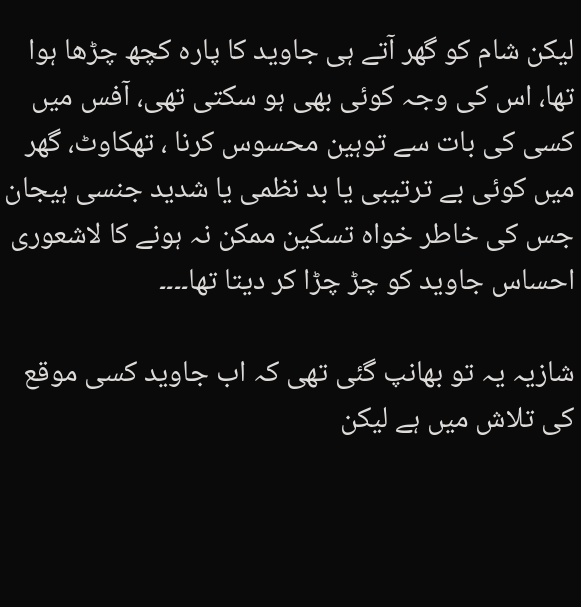لیکن شام کو گھر آتے ہی جاوید کا پارہ کچھ چڑھا ہوا تھا، اس کی وجہ کوئی بھی ہو سکتی تھی، آفس میں کسی کی بات سے توہین محسوس کرنا ، تھکاوٹ، گھر میں کوئی بے ترتیبی یا بد نظمی یا شدید جنسی ہیجان جس کی خاطر خواہ تسکین ممکن نہ ہونے کا لاشعوری احساس جاوید کو چڑ چڑا کر دیتا تھا۔۔۔۔

شازیہ یہ تو بھانپ گئی تھی کہ اب جاوید کسی موقع کی تلاش میں ہے لیکن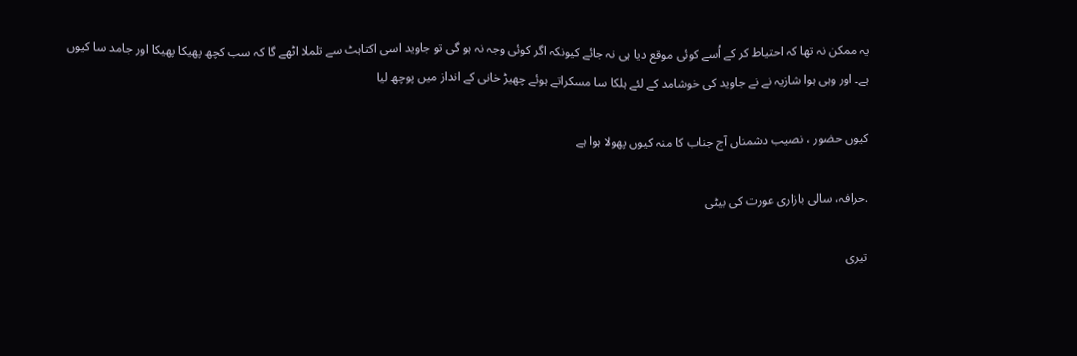یہ ممکن نہ تھا کہ احتیاط کر کے اُسے کوئی موقع دیا ہی نہ جائے کیونکہ اگر کوئی وجہ نہ ہو گی تو جاوید اسی اکتاہٹ سے تلملا اٹھے گا کہ سب کچھ پھیکا پھیکا اور جامد سا کیوں ہے۔ اور وہی ہوا شازیہ نے نے جاوید کی خوشامد کے لئے ہلکا سا مسکراتے ہوئے چھیڑ خانی کے انداز میں پوچھ لیا

کیوں حضور ، نصیب دشمناں آج جناب کا منہ کیوں پھولا ہوا ہے

.حرافہ، سالی بازاری عورت کی بیٹی

تیری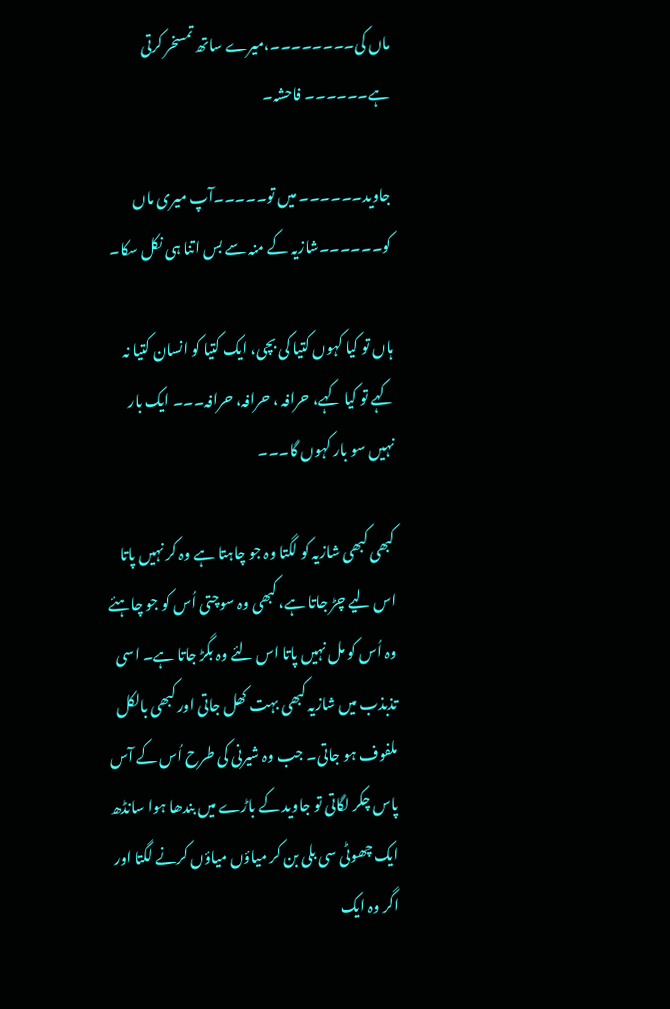ماں کی۔۔۔۔۔۔۔۔،میرے ساتھ تمسخر کرتی ہے۔۔۔۔۔۔ فاحشہ۔

جاوید۔۔۔۔۔۔ میں تو۔۔۔۔۔آپ میری ماں کو۔۔۔۔۔۔شازیہ کے منہ سے بس اتنا ہی نکل سکا۔

ہاں تو کیا کہوں کتیا کی بچی، ایک کتیا کو انسان کتیا نہ کہے تو کیا کہے، حرافہ ، حرافہ، حرافہ۔۔۔ ایک بار نہیں سو بار کہوں گا۔۔۔

کبھی کبھی شازیہ کو لگتا وہ جو چاہتا ہے وہ کر نہیں پاتا اس لیے چڑ جاتا ہے، کبھی وہ سوچتی اُس کو جو چاہئے وہ اُس کو مل نہیں پاتا اس لئے وہ بگڑ جاتا ہے۔ اسی تذبذب میں شازیہ کبھی بہت کھل جاتی اور کبھی بالکل ملفوف ہو جاتی۔ جب وہ شیرنی کی طرح اُس کے آس پاس چکر لگاتی تو جاوید کے باڑے میں بندھا ہوا سانڈھ ایک چھوٹی سی بلی بن کر میاؤں میاؤں کرنے لگتا اور اگر وہ ایک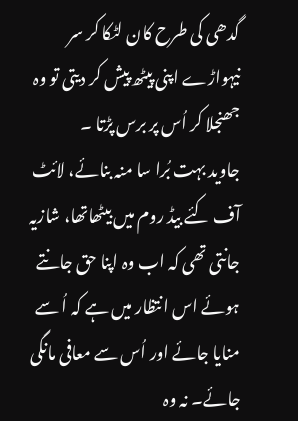گدھی کی طرح کان لٹکا کر سر نیہواڑے اپنی پیٹھ پیش کر دیتی تو وہ جھنجلا کر اُس پر برس پڑتا ۔
جاوید بہت بُرا سا منہ بنائے، لائٹ آف کئے بیڈ روم میں بیٹھاتھا، شازیہ جانتی تھی کہ اب وہ اپنا حق جانتے ہوئے اس انتظار میں ہے کہ اُ سے منایا جائے اور اُس سے معافی مانگی جائے۔ نہ وہ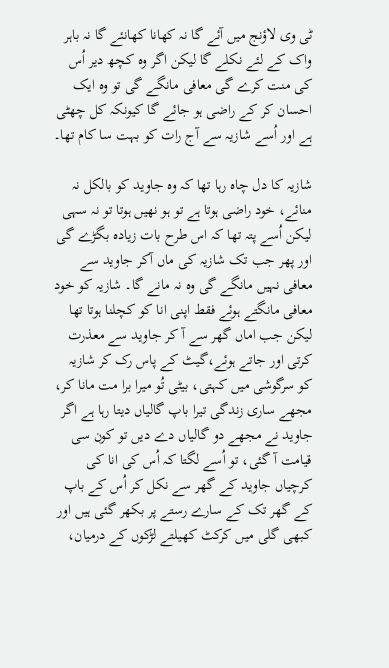ٹی وی لاؤنج میں آئے گا نہ کھانا کھانئے گا نہ باہر واک کے لئے نکلے گا لیکن اگر وہ کچھ دیر اُس کی منت کرے گی معافی مانگے گی تو وہ ایک احسان کر کے راضی ہو جائے گا کیونکہ کل چھٹی ہے اور اُسے شازیہ سے آج رات کو بہت سا کام تھا۔

شازیہ کا دل چاہ رہا تھا کہ وہ جاوید کو بالکل نہ منائے، خود راضی ہوتا ہے تو ہو نھیں ہوتا تو نہ سہی لیکن اُسے پتہ تھا کہ اس طرح بات زیادہ بگڑے گی اور پھر جب تک شازیہ کی ماں آکر جاوید سے معافی نہیں مانگے گی وہ نہ مانے گا۔ شازیہ کو خود معافی مانگتے ہوئے فقط اپنی انا کو کچلنا ہوتا تھا لیکن جب اماں گھر سے آ کر جاوید سے معذرت کرتی اور جاتے ہوئے،گیٹ کے پاس رک کر شازیہ کو سرگوشی میں کہتی، بیٹی تُو میرا برا مت مانا کر، مجھے ساری زندگی تیرا باپ گالیاں دیتا رہا ہے اگر جاوید نے مجھے دو گالیاں دے دیں تو کون سی قیامت آ گئی، تو اُسے لگتا کہ اُس کی انا کی کرچیاں جاوید کے گھر سے نکل کر اُس کے باپ کے گھر تک کے سارے رستے پر بکھر گئی ہیں اور کبھی گلی میں کرکٹ کھیلتے لڑکوں کے درمیان،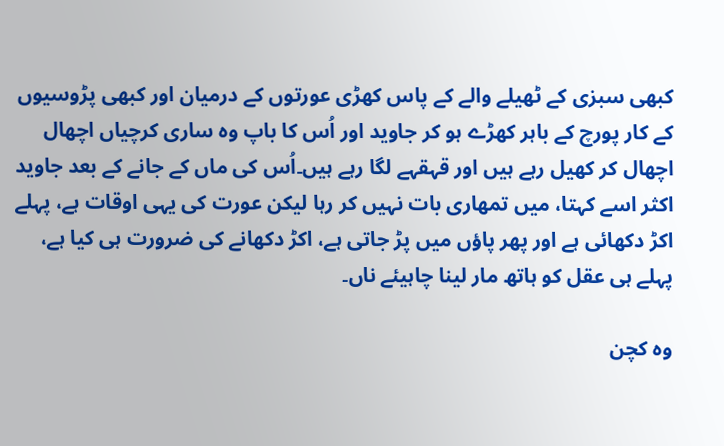کبھی سبزی کے ٹھیلے والے کے پاس کھڑی عورتوں کے درمیان اور کبھی پڑوسیوں کے کار پورچ کے باہر کھڑے ہو کر جاوید اور اُس کا باپ وہ ساری کرچیاں اچھال اچھال کر کھیل رہے ہیں اور قہقہے لگا رہے ہیں۔اُس کی ماں کے جانے کے بعد جاوید اکثر اسے کہتا، میں تمھاری بات نہیں کر رہا لیکن عورت کی یہی اوقات ہے، پہلے اکڑ دکھائی ہے اور پھر پاؤں میں پڑ جاتی ہے، اکڑ دکھانے کی ضرورت ہی کیا ہے، پہلے ہی عقل کو ہاتھ مار لینا چاہیئے ناں۔

وہ کچن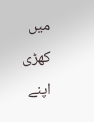میں کھڑی اپنے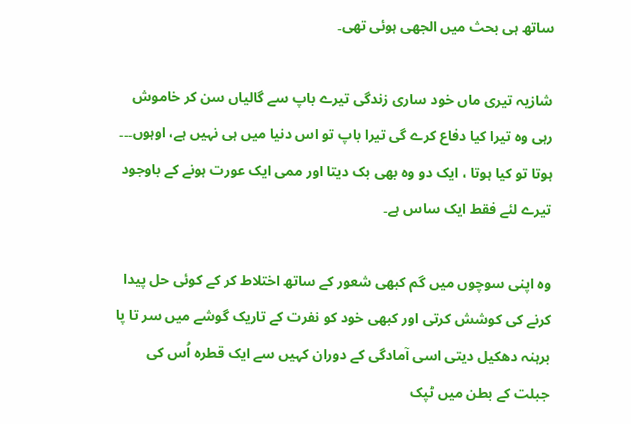ساتھ ہی بحث میں الجھی ہوئی تھی۔

شازیہ تیری ماں خود ساری زندگی تیرے باپ سے گالیاں سن کر خاموش رہی وہ تیرا کیا دفاع کرے گی تیرا باپ تو اس دنیا میں ہی نہیں ہے، اوہوں۔۔۔ ہوتا تو کیا ہوتا ، ایک دو وہ بھی بک دیتا اور ممی ایک عورت ہونے کے باوجود تیرے لئے فقط ایک ساس ہے۔

وہ اپنی سوچوں میں گم کبھی شعور کے ساتھ اختلاط کر کے کوئی حل پیدا کرنے کی کوشش کرتی اور کبھی خود کو نفرت کے تاریک گوشے میں سر تا پا برہنہ دھکیل دیتی اسی آمادگی کے دوران کہیں سے ایک قطرہ اُس کی جبلت کے بطن میں ٹپک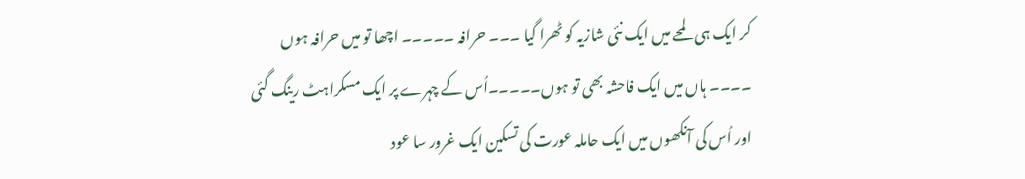کر ایک ہی لمحے میں ایک نئی شازیہ کو ٹھرا گیا ۔۔۔ حرافہ ۔۔۔۔۔ اچھا تو میں حرافہ ہوں ۔۔۔۔ ہاں میں ایک فاحشہ بھی تو ہوں۔۔۔۔۔اُس کے چہرے پر ایک مسکراہٹ رینگ گئی اور اُس کی آنکھوں میں ایک حاملہ عورت کی تسکین ایک غرور سا عود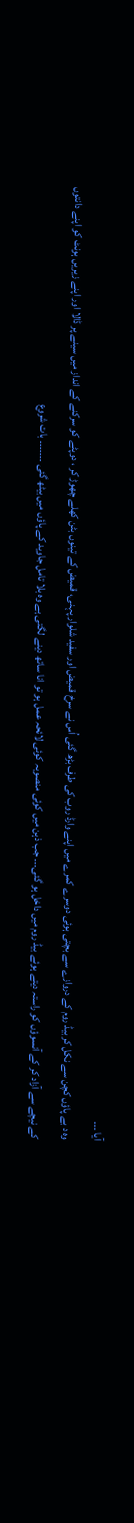آیا ۔۔۔
وہ د بے پاؤں کچن سے نکل کر بیڈ روم کے دروازے سے بچتی ہوئی دوسرے کمرے میں اپنے وارڈ روب کی طرف بڑھ گئی اُس نے سرخ قمیض اور سفید شلوار پہنی، قمیض کے تینوں بٹن کھلے چھوڑ کر ، دوپٹے کو سرکنے کے انداز میں سینے پر ڈالا اور اپنے زیریں ہونٹ کو اپنے دانتوں کے نیچے سے آزاد کر کے آنسوؤں کو راستہ دیتے ہوئے بیڈ روم میں داخل ہو گئی۔۔۔ جب ذہن میں کوئی منصوبہ کوئی لائحہ عمل ہو تو انا ساتھ دینے لگتی ہے وہ بلا تامل جاوید کے پاؤں میں بیٹھ گئی ۔۔۔۔۔۔۔ بات شروع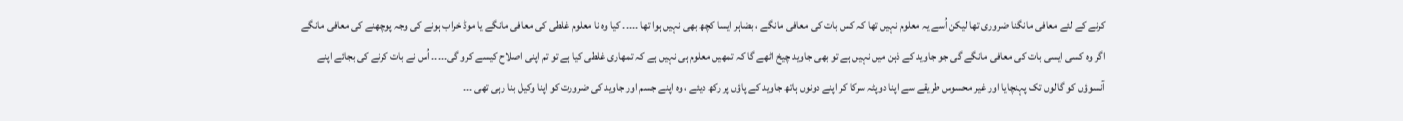کرنے کے لئے معافی مانگنا ضروری تھا لیکن اُسے یہ معلوم نہیں تھا کہ کس بات کی معافی مانگے ، بضاہر ایسا کچھ بھی نہیں ہوا تھا ۔۔۔۔۔ کیا وہ نا معلوم غلطی کی معافی مانگے یا موڈ خراب ہونے کی وجہ پوچھنے کی معافی مانگے اگر وہ کسی ایسی بات کی معافی مانگے گی جو جاوید کے ذہن میں نہیں ہے تو بھی جاوید چیخ اٹھے گا کہ تمھیں معلوم ہی نہیں ہے کہ تمھاری غلطی کیا ہے تو تم اپنی اصلاح کیسے کرو گی۔۔۔۔۔ اُس نے بات کرنے کی بجائے اپنے آنسوؤں کو گالوں تک پہنچایا اور غیر محسوس طریقے سے اپنا دوپٹہ سرکا کر اپنے دونوں ہاتھ جاوید کے پاؤں پر رکھ دیئے ، وہ اپنے جسم اور جاوید کی ضرورت کو اپنا وکیل بنا رہی تھی ۔۔۔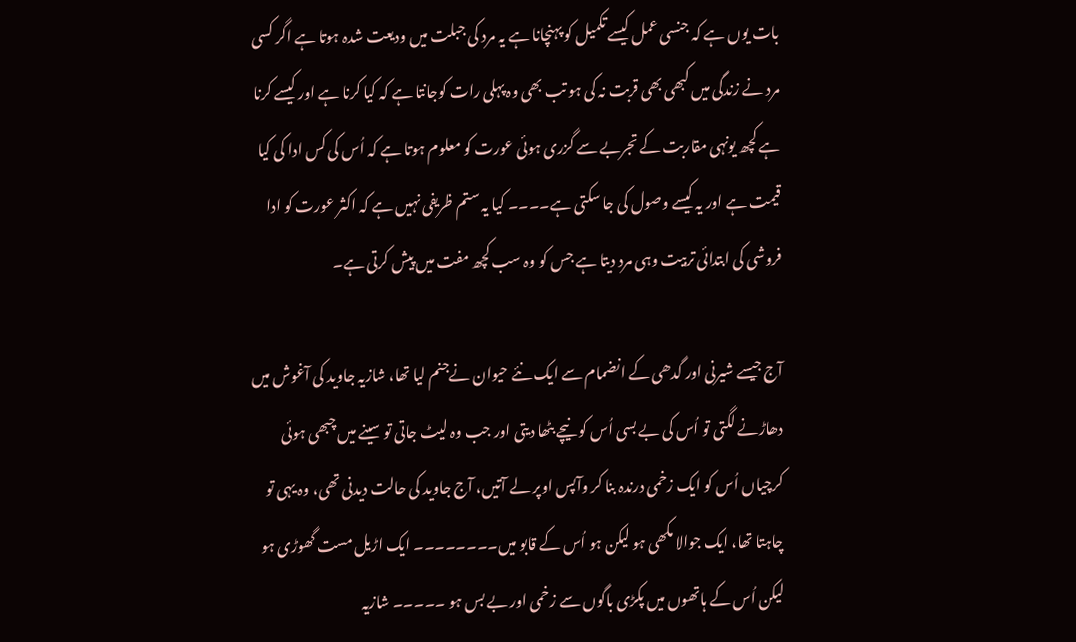بات یوں ہے کہ جنسی عمل کیسے تکمیل کو پہنچانا ہے یہ مرد کی جبلت میں ودیعت شدہ ہوتا ہے اگر کسی مرد نے زندگی میں کبھی بھی قربت نہ کی ہو تب بھی وہ پہلی رات کوجانتا ہے کہ کیا کرنا ہے اور کیسے کرنا ہے کچھ یونہی مقاربت کے تجربے سے گزری ہوئی عورت کو معلوم ہوتا ہے کہ اُس کی کس ادا کی کیا قیمت ہے اور یہ کیسے وصول کی جا سکتی ہے۔۔۔۔ کیا یہ ستم ظریفی نہیں ہے کہ اکثر عورت کو ادا فروشی کی ابتدائی تربیت وہی مرد دیتا ہے جس کو وہ سب کچھ مفت میں پیش کرتی ہے۔

آج جیسے شیرنی اور گدھی کے انضمام سے ایک نئے حیوان نےجنم لیا تھا، شازیہ جاوید کی آغوش میں دھاڑنے لگتی تو اُس کی بے بسی اُس کو نیچے بٹھا دیتی اور جب وہ لیٹ جاتی تو سینے میں چبھی ہوئی کرچیاں اُس کو ایک زخمی درندہ بنا کر وآپس اوپر لے آتیں، آج جاوید کی حالت دیدنی تھی، وہ یہی تو چاہتا تھا، ایک جوالا مکھی ہو لیکن ہو اُس کے قابو میں۔۔۔۔۔۔۔۔ ایک اڑیل مست گھوڑی ہو لیکن اُس کے ہاتھوں میں پکڑی باگوں سے زخمی اور بے بس ہو ۔۔۔۔۔ شازیہ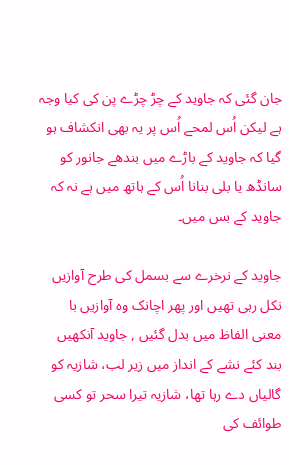جان گئی کہ جاوید کے چڑ چڑے پن کی کیا وجہ ہے لیکن اُس لمحے اُس پر یہ بھی انکشاف ہو گیا کہ جاوید کے باڑے میں بندھے جانور کو سانڈھ یا بلی بنانا اُس کے ہاتھ میں ہے نہ کہ جاوید کے بس میں۔

جاوید کے نرخرے سے بسمل کی طرح آوازیں نکل رہی تھیں اور پھر اچانک وہ آوازیں با معنی الفاظ میں بدل گئیں , جاوید آنکھیں بند کئے نشے کے انداز میں زیر لب، شازیہ کو گالیاں دے رہا تھا، شازیہ تیرا سحر تو کسی طوائف کی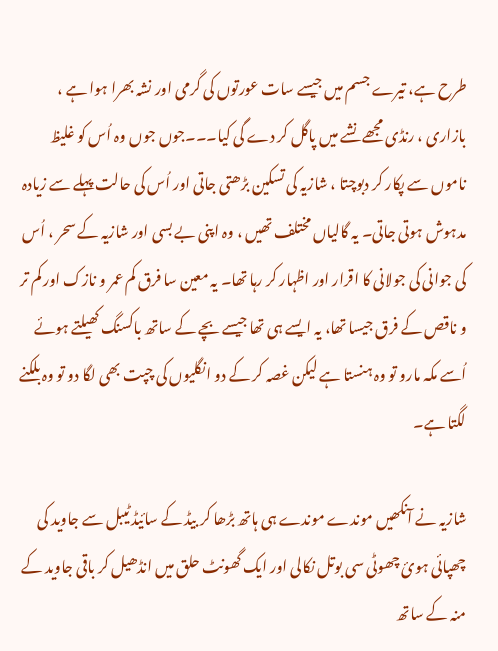طرح ہے، تیرے جسم میں جیسے سات عورتوں کی گرمی اور نشہ بھرا ہوا ہے ، بازاری ، رنڈی مجھے نشے میں پاگل کر دے گی کیا۔۔۔جوں جوں وہ اُس کو غلیظ ناموں سے پکار کر دبوچتا ، شازیہ کی تسکین بڑھتی جاتی اور اُس کی حالت پہلے سے زیادہ مدہوش ہوتی جاتی۔ یہ گالیاں مختلف تھیں ، وہ اپنی بے بسی اور شازیہ کے سحر ، اُس کی جوانی کی جولانی کا اقرار اور اظہار کر رہا تھا۔ یہ معین سا فرق کم عمر و نازک اور کم تر و ناقص کے فرق جیسا تھا، یہ ایسے ہی تھا جیسے بچے کے ساتھ باکسنگ کھیلتے ہوئے اُسے مکہ مارو تو وہ ہنستا ہے لیکن غصہ کر کے دو انگلیوں کی چپت بھی لگا دو تو وہ بلکنے لگتا ہے۔

شازیہ نے آنکھیں موندے موندے ہی ہاتھ بڑھا کر بیڈ کے سائیڈ ٹیبل سے جاوید کی چھپائی ہوئ چھوٹی سی بوتل نکالی اور ایک گھونٹ حلق میں انڈھیل کر باقی جاوید کے منہ کے ساتھ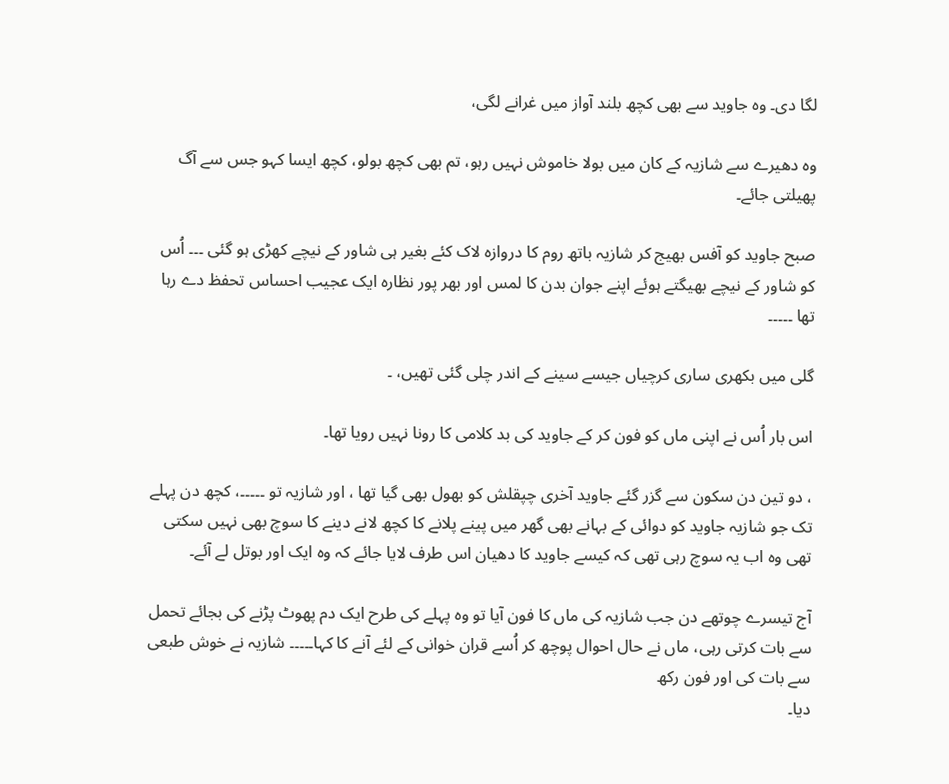لگا دی۔ وہ جاوید سے بھی کچھ بلند آواز میں غرانے لگی،

وہ دھیرے سے شازیہ کے کان میں بولا خاموش نہیں رہو، تم بھی کچھ بولو، کچھ ایسا کہو جس سے آگ پھیلتی جائے۔

صبح جاوید کو آفس بھیج کر شازیہ باتھ روم کا دروازہ لاک کئے بغیر ہی شاور کے نیچے کھڑی ہو گئی ۔۔۔ اُس کو شاور کے نیچے بھیگتے ہوئے اپنے جوان بدن کا لمس اور بھر پور نظارہ ایک عجیب احساس تحفظ دے رہا تھا ۔۔۔۔۔

گلی میں بکھری ساری کرچیاں جیسے سینے کے اندر چلی گئی تھیں، ۔

اس بار اُس نے اپنی ماں کو فون کر کے جاوید کی بد کلامی کا رونا نہیں رویا تھا۔

، دو تین دن سکون سے گزر گئے جاوید آخری چپقلش کو بھول بھی گیا تھا ، اور شازیہ تو ۔۔۔۔۔، کچھ دن پہلے تک جو شازیہ جاوید کو دوائی کے بہانے بھی گھر میں پینے پلانے کا کچھ لانے دینے کا سوچ بھی نہیں سکتی تھی وہ اب یہ سوچ رہی تھی کہ کیسے جاوید کا دھیان اس طرف لایا جائے کہ وہ ایک اور بوتل لے آئے۔

آج تیسرے چوتھے دن جب شازیہ کی ماں کا فون آیا تو وہ پہلے کی طرح ایک دم پھوٹ پڑنے کی بجائے تحمل سے بات کرتی رہی، ماں نے حال احوال پوچھ کر اُسے قران خوانی کے لئے آنے کا کہا۔۔۔۔۔ شازیہ نے خوش طبعی سے بات کی اور فون رکھ
دیا۔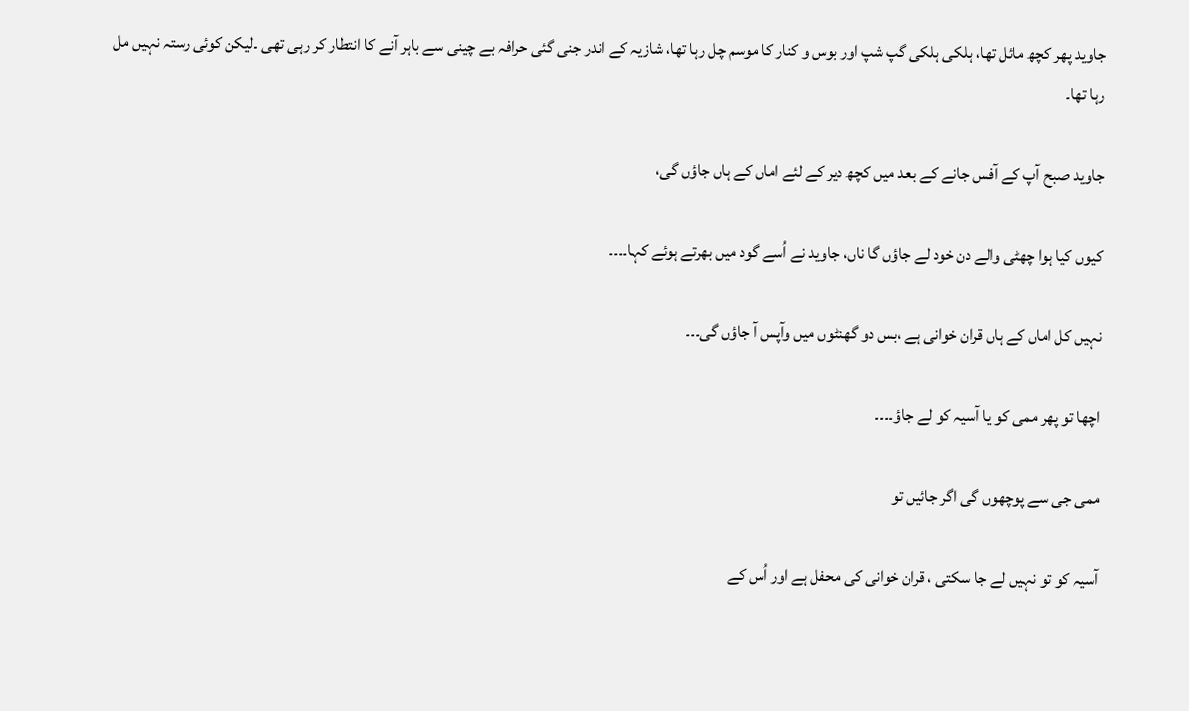جاوید پھر کچھ مائل تھا، ہلکی ہلکی گپ شپ اور بوس و کنار کا موسم چل رہا تھا، شازیہ کے اندر جنی گئی حرافہ بے چینی سے باہر آنے کا انتطار کر رہی تھی ۔لیکن کوئی رستہ نہیں مل رہا تھا۔

جاوید صبح آپ کے آفس جانے کے بعد میں کچھ دیر کے لئے اماں کے ہاں جاؤں گی،

کیوں کیا ہوا چھٹی والے دن خود لے جاؤں گا ناں، جاوید نے اُسے گود میں بھرتے ہوئے کہا۔۔۔۔

نہیں کل اماں کے ہاں قران خوانی ہے ،بس دو گھنٹوں میں وآپس آ جاؤں گی۔۔۔

اچھا تو پھر ممی کو یا آسیہ کو لے جاؤ۔۔۔۔

ممی جی سے پوچھوں گی اگر جائیں تو

آسیہ کو تو نہیں لے جا سکتی ، قران خوانی کی محفل ہے اور اُس کے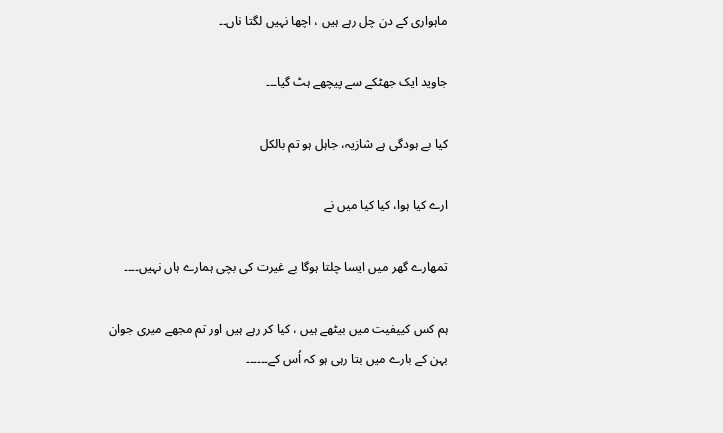ماہواری کے دن چل رہے ہیں ، اچھا نہیں لگتا ناں۔۔

جاوید ایک جھٹکے سے پیچھے ہٹ گیا۔۔۔

کیا بے ہودگی ہے شازیہ، جاہل ہو تم بالکل

ارے کیا ہوا، کیا کیا میں نے

تمھارے گھر میں ایسا چلتا ہوگا بے غیرت کی بچی ہمارے ہاں نہیں۔۔۔۔

ہم کس کییفیت میں بیٹھے ہیں ، کیا کر رہے ہیں اور تم مجھے میری جوان بہن کے بارے میں بتا رہی ہو کہ اُس کے۔۔۔۔۔۔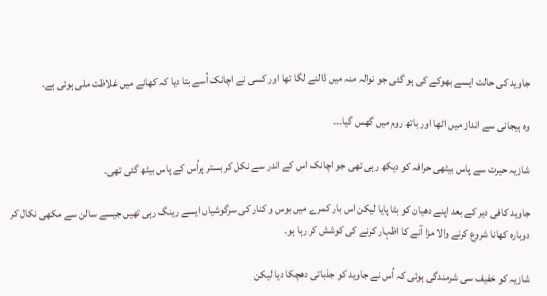جاوید کی حالت ایسے بھوکے کی ہو گئی جو نوالہ منہ میں ڈالنے لگا تھا اور کسی نے اچانک اُسے بتا دیا کہ کھانے میں غلاظت ملی ہوئی ہے۔

وہ ہیجانی سے انداز میں اٹھا اور باتھ روم میں گھس گیا۔۔۔

شازیہ حیرت سے پاس بیٹھی حرافہ کو دیکھ رہی تھی جو اچانک اس کے اندر سے نکل کر بستر پراُس کے پاس بیٹھ گئی تھی۔

جاوید کافی دیر کے بعد اپنے دھیان کو بٹا پایا لیکن اس بار کمرے میں بوس و کنار کی سرگوشیاں ایسے رینگ رہی تھیں جیسے سالن سے مکھی نکال کر دوبارہ کھانا شروع کرنے والا مزا آنے کا اظہار کرنے کی کوشش کر رہا ہو۔

شازیہ کو خفیف سی شرمندگی ہوئی کہ اُس نے جاوید کو جذباتی دھچکا دیا لیکن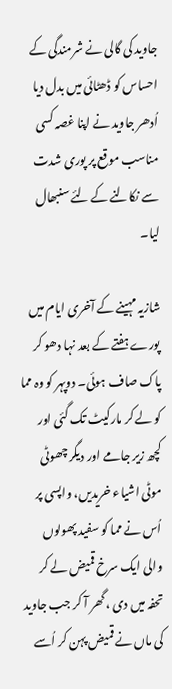جاوید کی گالی نے شرمندگی کے احساس کو ڈھٹائی میں بدل دیا اُدھر جاوید نے اپنا غصہ کسی مناسب موقع پر پوری شدت سے نکالنے کے لئے سنبھال لیا۔

شازیہ مہینے کے آخری ایام میں پورے ہفتے کے بعد نہا دھو کر پاک صاف ہوئی۔ دوپہر کو وہ مما کو لے کر مارکیٹ تک گئی اور کچھ زیر جامے اور دیگر چھوٹی موٹی اشیاء خریدیں، واپسی پر اُس نے مما کو سفید پھولوں والی ایک سرخ قمیض لے کر تحفہ میں دی ، گھر آ کر جب جاوید کی ماں نے قمیض پہن کر اُسے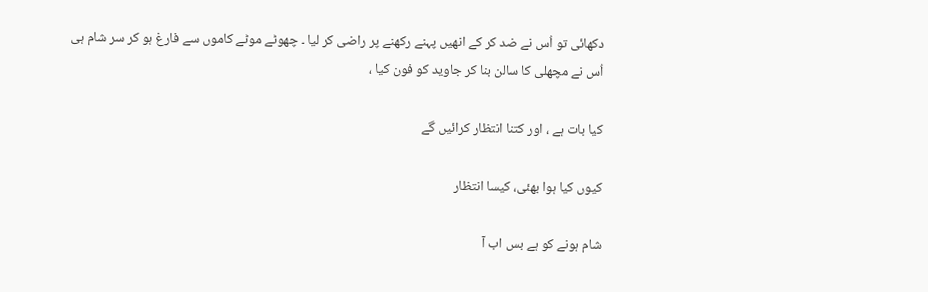دکھائی تو اُس نے ضد کر کے انھیں پہنے رکھنے پر راضی کر لیا ۔ چھوٹے موٹے کاموں سے فارغ ہو کر سر شام ہی اُس نے مچھلی کا سالن بنا کر جاوید کو فون کیا ،

کیا بات ہے ، اور کتنا انتظار کرائیں گے

کیوں کیا ہوا بھئی، کیسا انتظار

شام ہونے کو ہے بس اب آ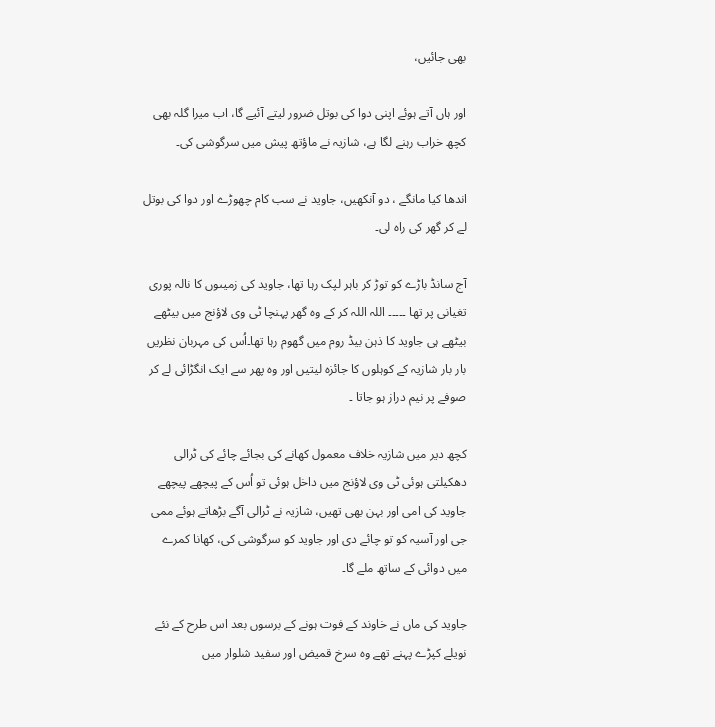بھی جائیں،

اور ہاں آتے ہوئے اپنی دوا کی بوتل ضرور لیتے آئیے گا، اب میرا گلہ بھی کچھ خراب رہنے لگا ہے، شازیہ نے ماؤتھ پیش میں سرگوشی کی۔

اندھا کیا مانگے ، دو آنکھیں، جاوید نے سب کام چھوڑے اور دوا کی بوتل لے کر گھر کی راہ لی۔

آج سانڈ باڑے کو توڑ کر باہر لپک رہا تھا، جاوید کی زمیںوں کا نالہ پوری تغیانی پر تھا ۔۔۔۔۔ اللہ اللہ کر کے وہ گھر پہنچا ٹی وی لاؤنج میں بیٹھے بیٹھے ہی جاوید کا ذہن بیڈ روم میں گھوم رہا تھا۔اُس کی مہربان نظریں بار بار شازیہ کے کوہلوں کا جائزہ لیتیں اور وہ پھر سے ایک انگڑائی لے کر صوفے پر نیم دراز ہو جاتا ۔

کچھ دیر میں شازیہ خلاف معمول کھانے کی بجائے چائے کی ٹرالی دھکیلتی ہوئی ٹی وی لاؤنج میں داخل ہوئی تو اُس کے پیچھے پیچھے جاوید کی امی اور بہن بھی تھیں، شازیہ نے ٹرالی آگے بڑھاتے ہوئے ممی جی اور آسیہ کو تو چائے دی اور جاوید کو سرگوشی کی، کھانا کمرے میں دوائی کے ساتھ ملے گا۔

جاوید کی ماں نے خاوند کے فوت ہونے کے برسوں بعد اس طرح کے نئے نویلے کپڑے پہنے تھے وہ سرخ قمیض اور سفید شلوار میں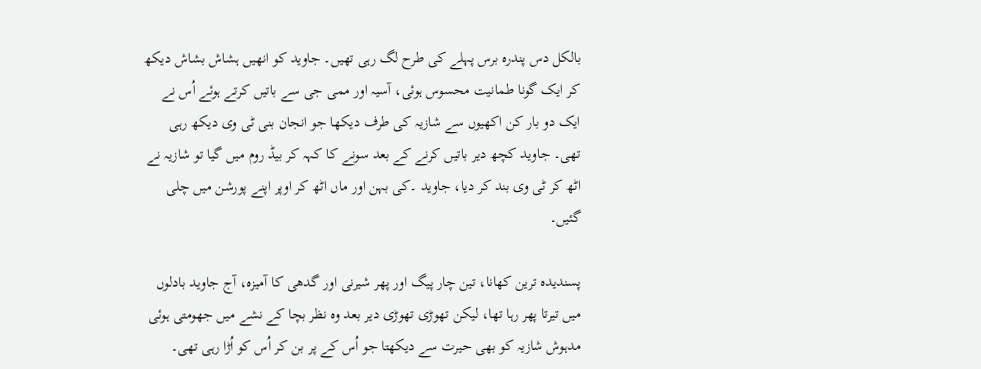بالکل دس پندرہ برس پہلے کی طرح لگ رہی تھیں۔ جاوید کو انھیں ہشاش بشاش دیکھ کر ایک گونا طمانیت محسوس ہوئی، آسیہ اور ممی جی سے باتیں کرتے ہوئے اُس نے ایک دو بار کن اکھیوں سے شازیہ کی طرف دیکھا جو انجان بنی ٹی وی دیکھ رہی تھی۔ جاوید کچھ دیر باتیں کرنے کے بعد سونے کا کہہ کر بیڈ روم میں گیا تو شازیہ نے اٹھ کر ٹی وی بند کر دیا، جاوید ۔کی بہن اور ماں اٹھ کر اوپر اپنے پورشن میں چلی گئیں۔

پسندیدہ ترین کھانا، تین چار پیگ اور پھر شیرنی اور گدھی کا آمیزہ، آج جاوید بادلوں میں تیرتا پھر رہا تھا، لیکن تھوڑی تھوڑی دیر بعد وہ نظر بچا کے نشے میں جھومتی ہوئی مدہوش شازیہ کو بھی حیرت سے دیکھتا جو اُس کے پر بن کر اُس کو اُڑا رہی تھی۔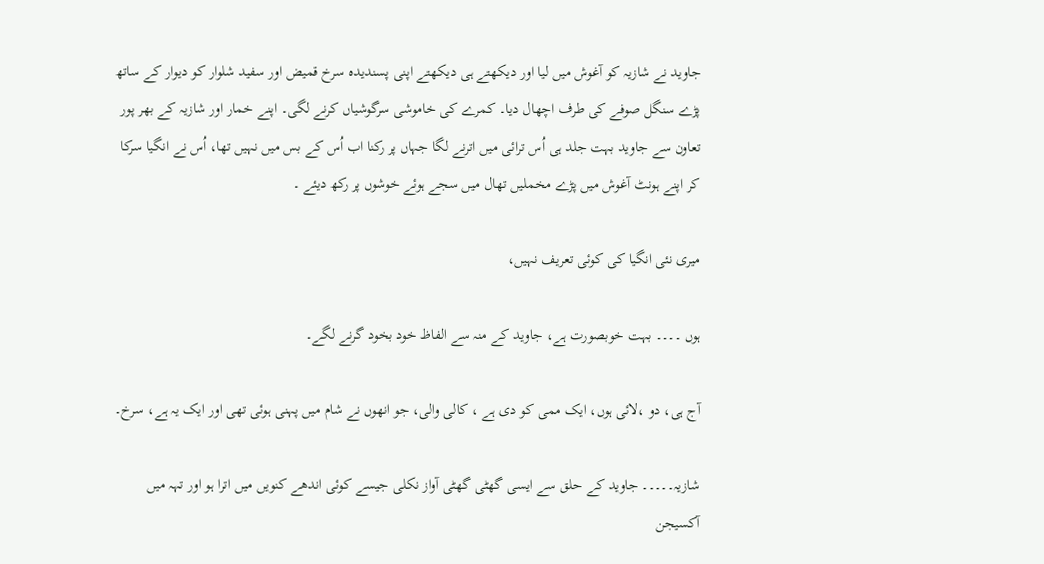جاوید نے شازیہ کو آغوش میں لیا اور دیکھتے ہی دیکھتے اپنی پسندیدہ سرخ قمیض اور سفید شلوار کو دیوار کے ساتھ پڑے سنگل صوفے کی طرف اچھال دیا۔ کمرے کی خاموشی سرگوشیاں کرنے لگی۔ اپنے خمار اور شازیہ کے بھر پور تعاون سے جاوید بہت جلد ہی اُس ترائی میں اترنے لگا جہاں پر رکنا اب اُس کے بس میں نہیں تھا، اُس نے انگیا سرکا کر اپنے ہونٹ آغوش میں پڑے مخملیں تھال میں سجے ہوئے خوشوں پر رکھ دیئے ۔

میری نئی انگیا کی کوئی تعریف نہیں،

ہوں ۔۔۔۔ بہت خوبصورت ہے، جاوید کے منہ سے الفاظ خود بخود گرنے لگے۔

آج ہی، دو ،لائی ہوں، ایک ممی کو دی ہے ، کالی والی، جو انھوں نے شام میں پہنی ہوئی تھی اور ایک یہ ہے، سرخ۔

شازیہ۔۔۔۔۔ جاوید کے حلق سے ایسی گھٹی گھٹی آواز نکلی جیسے کوئی اندھے کنویں میں اترا ہو اور تہہ میں آکسیجن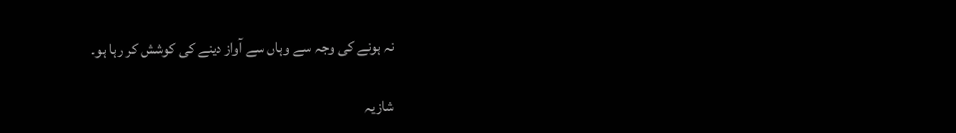نہ ہونے کی وجہ سے وہاں سے آواز دینے کی کوشش کر رہا ہو۔

شازیہ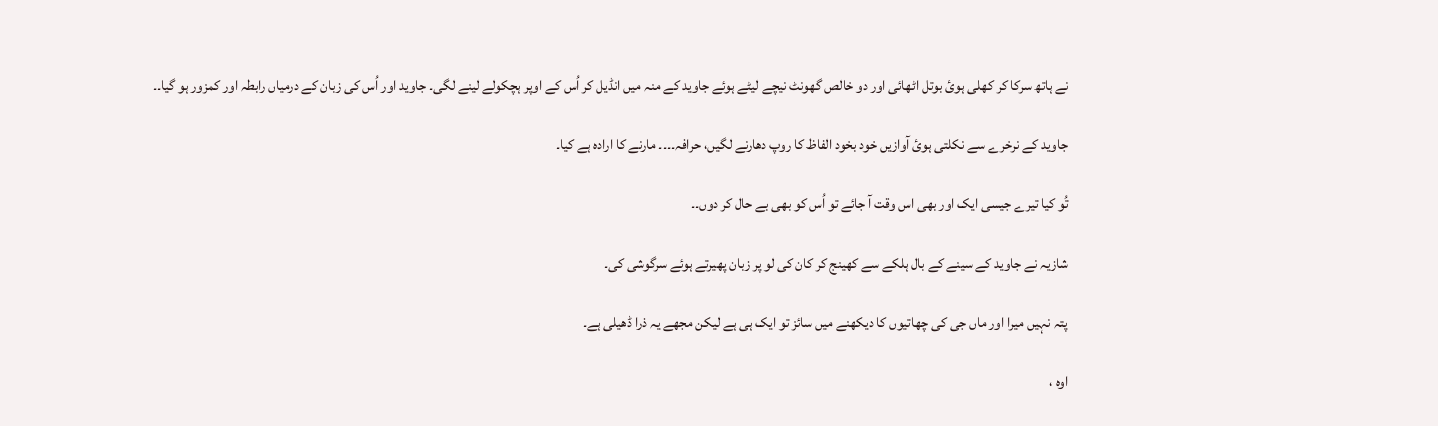نے ہاتھ سرکا کر کھلی ہوئ بوتل اٹھائی اور دو خالص گھونٹ نیچے لیٹے ہوئے جاوید کے منہ میں انڈیل کر اُس کے اوپر ہچکولے لینے لگی۔ جاوید اور اُس کی زبان کے درمیاں رابطہ اور کمزور ہو گیا۔۔

جاوید کے نرخرے سے نکلتی ہوئ آوازیں خود بخود الفاظ کا روپ دھارنے لگیں، حرافہ۔۔۔۔ مارنے کا ارادہ ہے کیا۔

تُو کیا تیرے جیسی ایک اور بھی اس وقت آ جائے تو اُس کو بھی بے حال کر دوں۔۔

شازیہ نے جاوید کے سینے کے بال ہلکے سے کھینج کر کان کی لو پر زبان پھیرتے ہوئے سرگوشی کی۔

پتہ نہیں میرا اور ماں جی کی چھاتیوں کا دیکھنے میں سائز تو ایک ہی ہے لیکن مجھے یہ ذرا ڈھیلی ہے۔

اوہ ،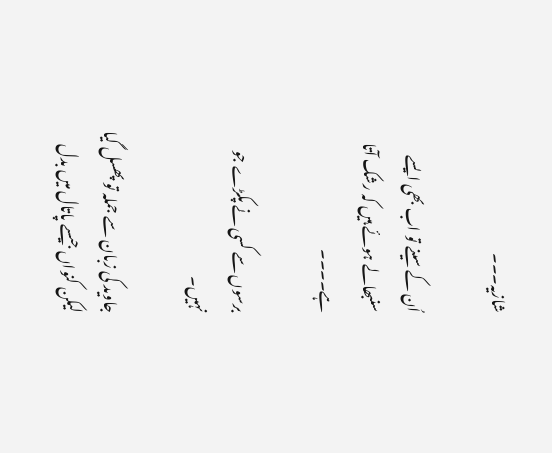شازیہ۔۔۔

اُن کے سینے تو اب بھی ایسے سنبھالے ہوئے ہیں کہ رشک آتا ہے۔۔۔۔

برسوں سے کسی نے پکڑے جو نہیں۔

جاوید کی زبان سے جملہ تو پھسل گیا لیکن کنواں جیسے پاتال میں بدل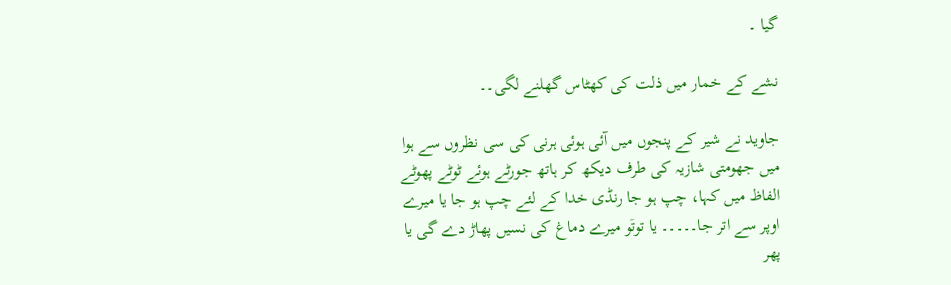گیا ۔

نشے کے خمار میں ذلت کی کھٹاس گھلنے لگی۔۔

جاوید نے شیر کے پنجوں میں آئی ہوئی ہرنی کی سی نظروں سے ہوا میں جھومتی شازیہ کی طرف دیکھ کر ہاتھ جورٹے ہوئے ٹوٹے پھوٹے الفاظ میں کہا، چپ ہو جا رنڈی خدا کے لئے چپ ہو جا یا میرے اوپر سے اتر جا۔۔۔۔۔ یا توتۤو میرے دماغ کی نسیں پھاڑ دے گی یا پھر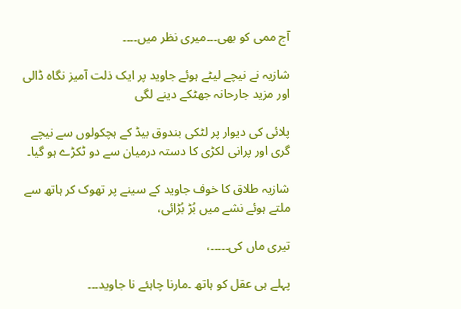آج ممی کو بھی۔۔۔میری نظر میں۔۔۔۔

شازیہ نے نیچے لیٹے ہوئے جاوید پر ایک ذلت آمیز نگاہ ڈالی اور مزید جارحانہ جھٹکے دینے لگی

پلائی کی دیوار پر لٹکی بندوق بیڈ کے ہچکولوں سے نیچے گری اور پرانی لکڑی کا دستہ درمیان سے دو ٹکڑے ہو گیا۔

شازیہ طلاق کا خوف جاوید کے سینے پر تھوک کر ہاتھ سے ملتے ہوئے نشے میں بُڑ بُڑائی،

تیری ماں کی۔۔۔۔۔،

پہلے ہی عقل کو ہاتھ ۔مارنا چاہئے نا جاوید۔۔۔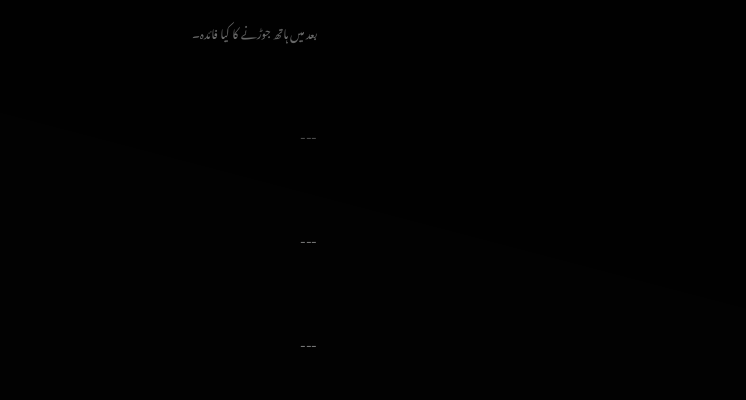بعد میں ہاتھ جوڑنے کا کیا فائدہ۔


---


---


---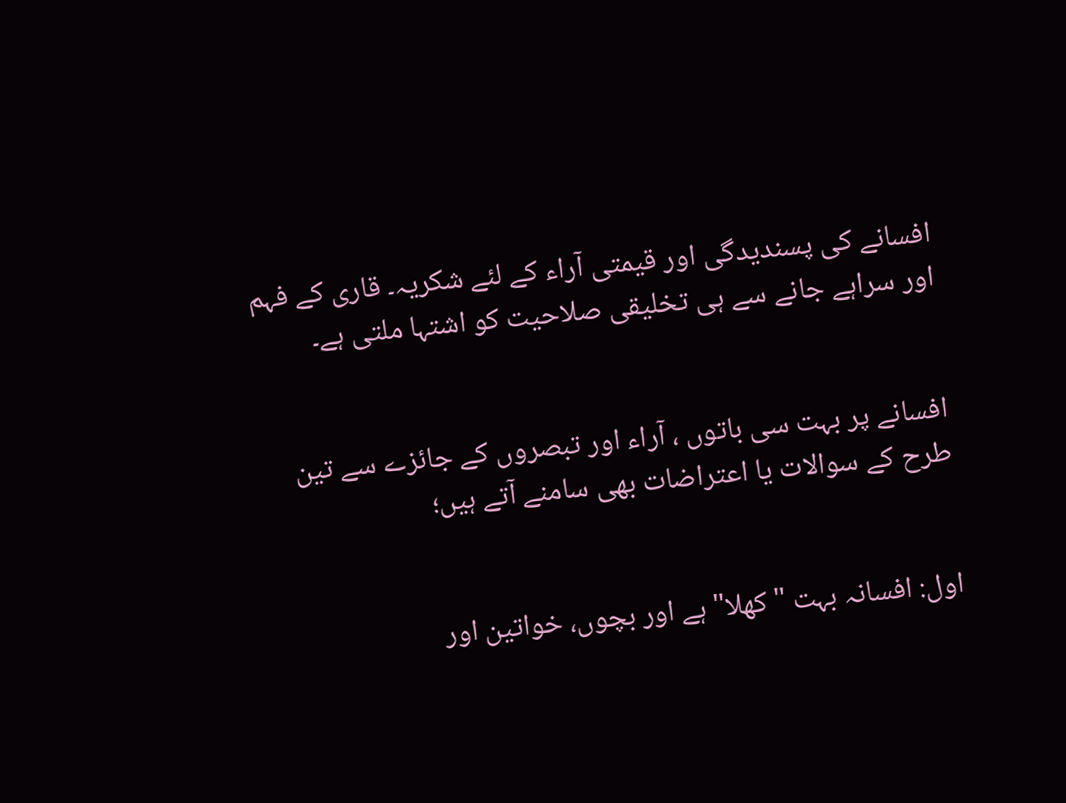افسانے کی پسندیدگی اور قیمتی آراء کے لئے شکریہ۔ قاری کے فہم اور سراہے جانے سے ہی تخلیقی صلاحیت کو اشتہا ملتی ہے۔


افسانے پر بہت سی باتوں ، آراء اور تبصروں کے جائزے سے تین طرح کے سوالات یا اعتراضات بھی سامنے آتے ہیں؛


اول: افسانہ بہت "کھلا" ہے اور بچوں، خواتین اور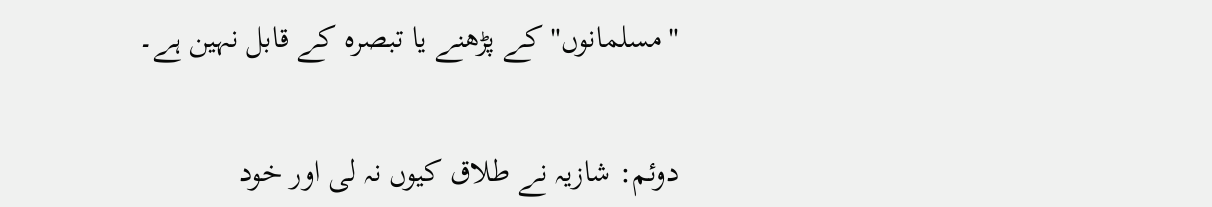"مسلمانوں" کے پڑھنے یا تبصرہ کے قابل نہین ہے۔


دوئم: شازیہ نے طلاق کیوں نہ لی اور خود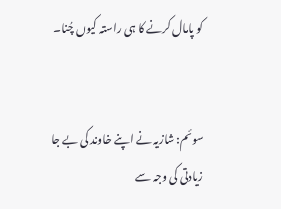کو پامال کرنے کا ہی راستہ کیوں چُنا۔


سوئم: شازیہ نے اپنے خاوند کی بے جا زیادتی کی وجہ سے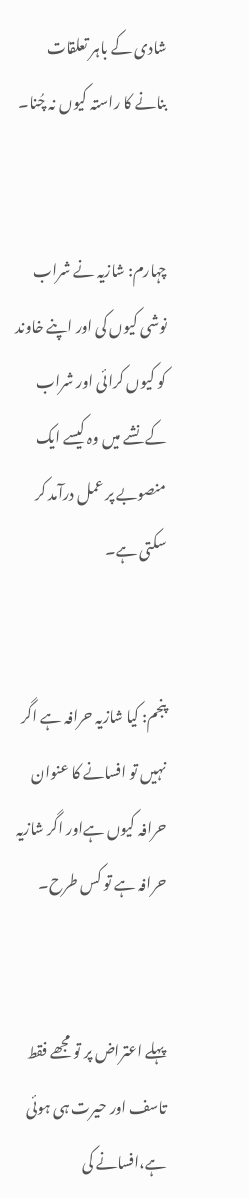شادی کے باہر تعلقات بنانے کا راستہ کیوں نہ چُنا۔


چہارم: شازیہ نے شراب نوشی کیوں کی اور اپنے خاوند کو کیوں کرائی اور شراب کے نشے میں وہ کیسے ایک منصوبے پر عمل درآمد کر سکتی ہے۔


پنجم: کیا شازیہ حرافہ ہے اگر نہیں تو افسانے کا عنوان حرافہ کیوں ہےاور اگر شازیہ حرافہ ہے تو کس طرح۔


پہلے اعتراض پر تو مجھے فقط تاسف اور حیرت ہی ہوئی ہے،افسانے کی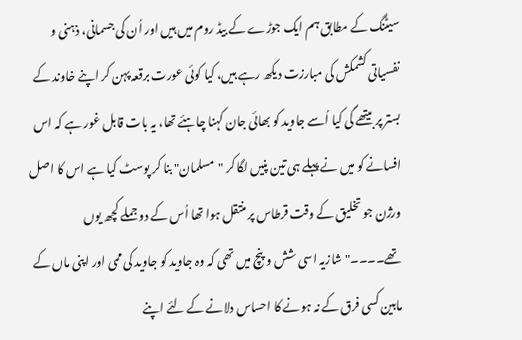سیٹنگ کے مطابق ہم ایک جوڑے کے بیڈ روم میں ہیں اور اُن کی جسمانی، ذہنی و نفسیاتی کشمکش کی مبارزت دیکھ رہے ہیں، کیا کوئی عورت برقعہ پہن کر اپنے خاوند کے بستر پر بیتھے گی کیا اُسے جاوید کو بھائی جان کہنا چاہئے تھا، یہ بات قابل غور ہے کہ اس افسانے کو میں نے پہلے ہی تین پنیں لگا کر "مسلمان" بنا کر پوسٹ کیا ہے اس کا اصل ورژن جو تخلیق کے وقت قرطاس پر منتقل ہوا تھا اُس کے دو جملے کچھ یوں تھے۔۔۔۔"شازیہ اسی شش و پنچ میں تھی کہ وہ جاوید کو جاوید کی ممی اور اپنی ماں کے مابین کسی فرق کے نہ ہونے کا احساس دلانے کے لئے اپنے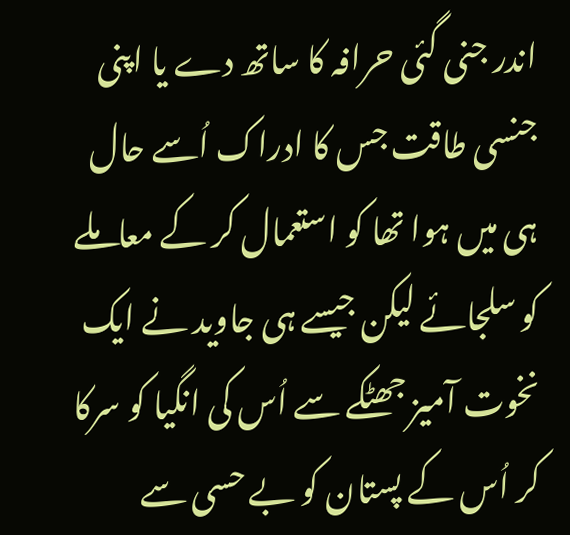اندر جنی گئی حرافہ کا ساتھ دے یا اپنی جنسی طاقت جس کا ادراک اُسے حال ہی میں ہوا تھا کو استعمال کر کے معاملے کو سلجائے لیکن جیسے ہی جاوید نے ایک نخوت آمیز جھٹکے سے اُس کی انگیا کو سرکا کر اُس کے پستان کو بے حسی سے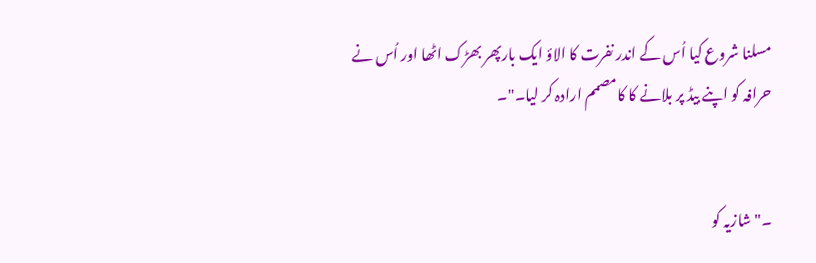مسلنا شروع کیا اُس کے اندر نفرت کا الاؤ ایک بارپھر بھڑک اٹھا اور اُس نے حرافہ کو اپنے بیڈ پر بلانے کا کامصمم ارادہ کر لیا۔"۔


۔"شازیہ کو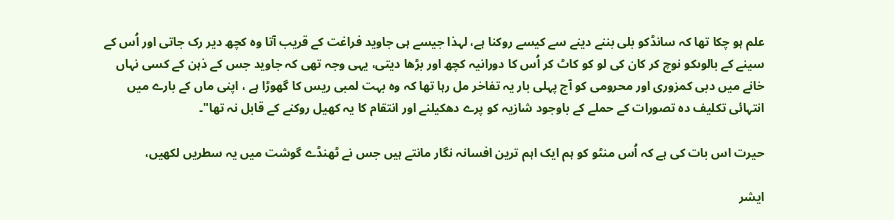علم ہو چکا تھا کہ سانڈکو بلی بننے دینے سے کیسے روکنا ہے، لہذا جیسے ہی جاوید فراغت کے قریب آتا وہ کچھ دیر رک جاتی اور اُس کے سینے کے بالوںکو نوچ کر کان کی لو کو کاٹ کر اُس کا دورانیہ کچھ اور بڑھا دیتی، یہی وجہ تھی کہ جاوید جس کے ذہن کے کسی نہاں خانے میں دبی کمزوری اور محرومی کو آج پہلی بار یہ تفاخر مل رہا تھا کہ وہ بہت لمبی ریس کا گھوڑا ہے ، اپنی ماں کے بارے میں انتہائی تکلیف دہ تصورات کے حملے کے باوجود شازیہ کو پرے دھکیلنے اور انتقام کا یہ کھیل روکنے کے قابل نہ تھا"۔

حیرت اس بات کی ہے کہ اُس منٹو کو ہم ایک اہم ترین افسانہ نگار مانتے ہیں جس نے ٹھنڈے گوشت میں یہ سطریں لکھیں،

ایشر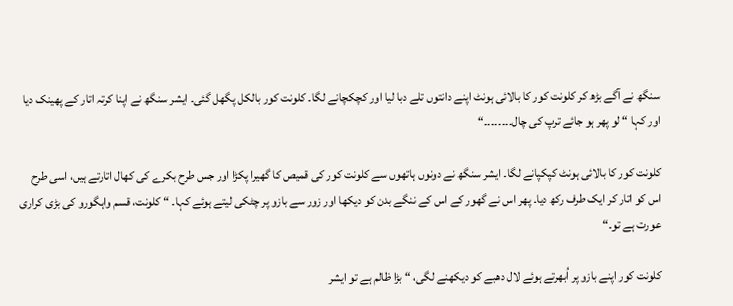سنگھ نے آگے بڑھ کر کلونت کور کا بالائی ہونٹ اپنے دانتوں تلے دبا لیا اور کچکچانے لگا۔ کلونت کور بالکل پگھل گئی۔ ایشر سنگھ نے اپنا کرتہ اتار کے پھینک دیا اور کہا “ لو پھر ہو جائے ترپ کی چال۔۔۔۔۔۔۔۔“

کلونت کور کا بالائی ہونٹ کپکپانے لگا۔ ایشر سنگھ نے دونوں ہاتھوں سے کلونت کور کی قمیص کا گھیرا پکڑا اور جس طرح بکرے کی کھال اتارتے ہیں، اسی طرح اس کو اتار کر ایک طرف رکھ دیا۔ پھر اس نے گھور کے اس کے ننگے بدن کو دیکھا اور زور سے بازو پر چٹکی لیتے ہوئے کہا۔ “ کلونت، قسم واہگورو کی بڑی کراری عورت ہے تو۔“

کلونت کور اپنے بازو پر اُبھرتے ہوئے لال دھبے کو دیکھنے لگی، “ بڑا ظالم ہے تو ایشر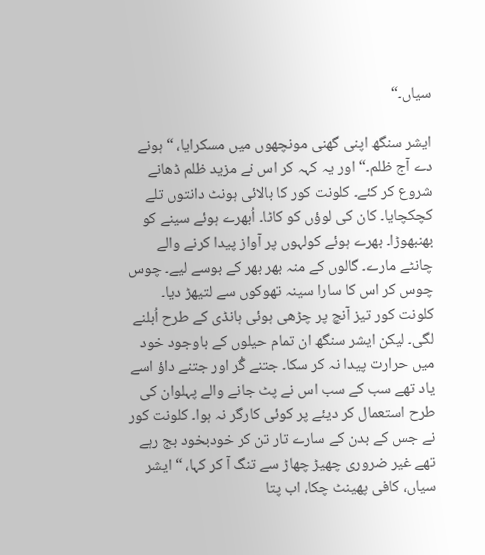سیاں۔“

ایشر سنگھ اپنی گھنی مونچھوں میں مسکرایا، “ ہونے دے آج ظلم۔“ اور یہ کہہ کر اس نے مزید ظلم ڈھانے شروع کر کئے۔ کلونت کور کا بالائی ہونٹ دانتوں تلے کچکچایا۔ کان کی لوؤں کو کاٹا۔ اُبھرے ہوئے سینے کو بھنبھوڑا۔ بھرے ہوئے کولہوں پر آواز پیدا کرنے والے چانٹے مارے۔ گالوں کے منہ بھر بھر کے بوسے لیے۔ چوس چوس کر اس کا سارا سینہ تھوکوں سے لتیھڑ دیا۔ کلونت کور تیز آنچ پر چڑھی ہوئی ہانڈی کے طرح اُبلنے لگی۔ لیکن ایشر سنگھ ان تمام حیلوں کے باوجود خود میں حرارت پیدا نہ کر سکا۔ جتنے گُر اور جتنے داؤ اسے یاد تھے سب کے سب اس نے پٹ جانے والے پہلوان کی طرح استعمال کر دیئے پر کوئی کارگر نہ ہوا۔ کلونت کور نے جس کے بدن کے سارے تار تن کر خودبخود بج رہے تھے غیر ضروری چھیڑ چھاڑ سے تنگ آ کر کہا، “ ایشر سیاں، کافی پھینٹ چکا، اب پتا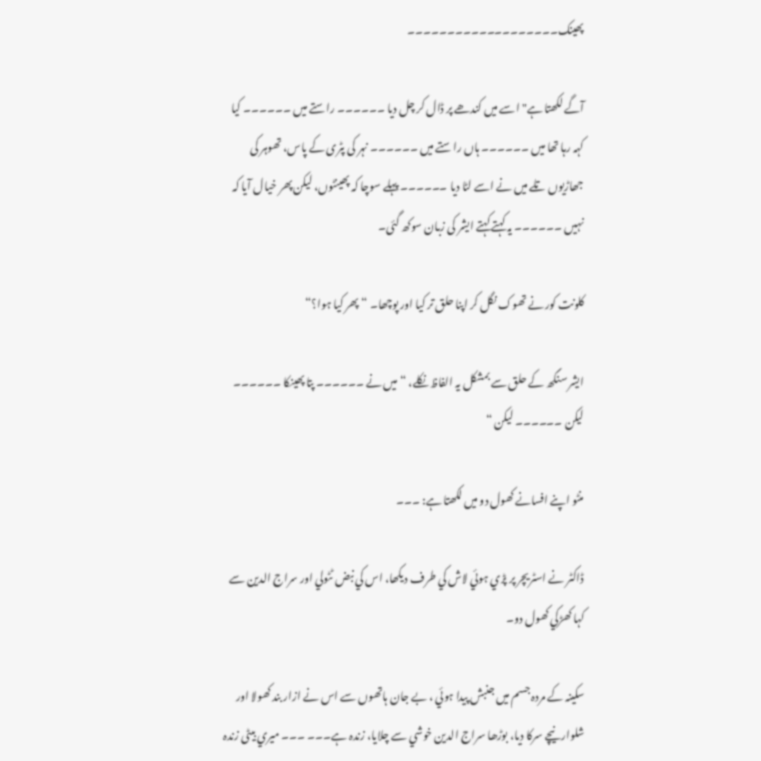پھینک۔۔۔۔۔۔۔۔۔۔۔۔۔۔۔۔۔۔۔

آگے لکھتا ہے"اسے میں کندھے پر ڈال کر چل دیا ۔۔۔۔۔۔ راستے میں ۔۔۔۔۔۔ کیا کہہ رہا تھا میں ۔۔۔۔۔۔ ہاں راستے میں ۔۔۔۔۔۔ نہر کی پٹری کے پاس، تھوہر کی جھاڑیوں تلے میں نے اسے لٹا دیا ۔۔۔۔۔۔ پہلے سوچا کہ پھینٹوں، لیکن پھر خیال آیا کہ نہیں ۔۔۔۔۔۔ یہ کہتے کہتے ایشر کی زبان سوکھ گئی۔

کلونت کور نے تھوک نگل کر اپنا حلق تر کیا اور پوچھا۔ “ پھر کیا ہوا؟“

ایشر سنگھ کے حلق سے بمشکل یہ الفاظ نکلے، “ میں نے ۔۔۔۔۔۔ پتا پھینکا ۔۔۔۔۔۔ لیکن ۔۔۔۔۔۔ لیکن “

منٹو اپنے افسانے کھول دو میں لکھتا ہے: ۔۔۔

ڈاکٹر نے اسٹريچر پر پڑي ہوئي لاش کي طرف ديکھا، اس کي نبض ٹٹولي اور سراج الدين سے کہا کھڑکي کھول دو۔

سکينہ کے مردہ جسم ميں جنبش پيدا ہوئي ، بے جان ہاتھوں سے اس نے ازار بند کھولا اور شلوار نيچے سرکا ديا، بوڑھا سراج الدين خوشي سے چلايا، زندہ ہے۔۔۔ ۔۔۔ ميري بيٹی زندہ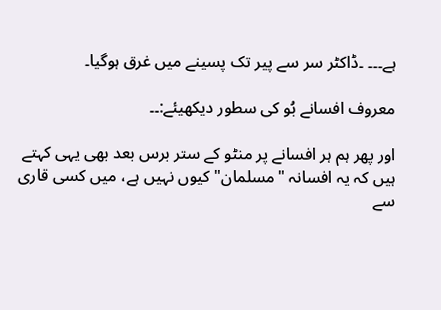ہے۔۔۔ ۔ڈاکٹر سر سے پير تک پسينے ميں غرق ہوگيا۔

معروف افسانے بُو کی سطور دیکھیئے:۔۔

اور پھر ہم ہر افسانے پر منٹو کے ستر برس بعد بھی یہی کہتے ہیں کہ یہ افسانہ "مسلمان" کیوں نہیں ہے، میں کسی قاری سے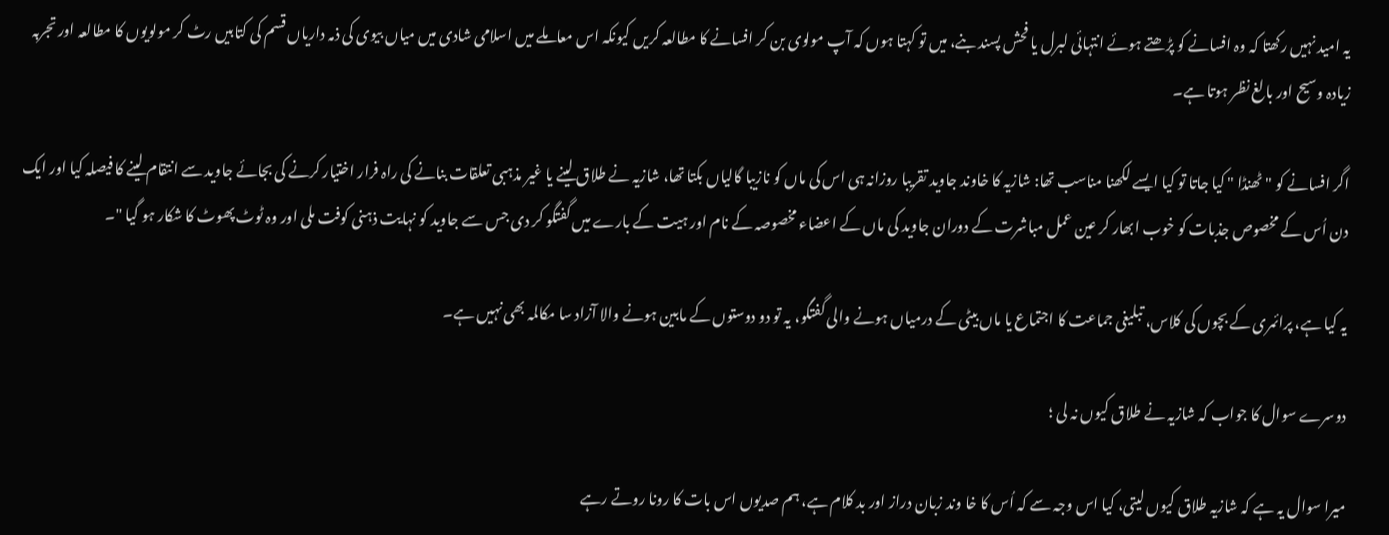یہ امید نہیں رکھتا کہ وہ افسانے کو پڑھتے ہوئے انتہائی لبرل یا فحش پسند بنے، میں تو کہتا ہوں کہ آپ مولوی بن کر افسانے کا مطالعہ کریں کیونکہ اس معاملے میں اسلامی شادی میں میاں بیوی کی ذمہ داریاں قسم کی کتابیں رٹ کر مولویوں کا مطالعہ اور تجربہ زیادہ وسیح اور بالغ نظر ہوتا ہے۔

اگر افسانے کو "ٹھنڈا " کیا جاتا تو کیا ایسے لکھنا مناسب تھا: شازیہ کا خاوند جاوید تقریبا روزانہ ہی اس کی ماں کو نازیبا گالیاں بکتا تھا، شازیہ نے طلاق لینے یا غیر مذہبی تعلقات بنانے کی راہ فرار اختیار کرنے کی بجائے جاوید سے انتقام لینے کا فیصلہ کیا اور ایک دن اُس کے مخصوص جذبات کو خوب ابھار کر عین عمل مباشرت کے دوران جاوید کی ماں کے اعضاء مخصوصہ کے نام اور ہیت کے بارے میں گفتگو کر دی جس سے جاوید کو نہایت ذہنی کوفت ملی اور وہ ٹوٹ پھوٹ کا شکار ہو گیا "۔

یہ کیا ہے، پرائمری کے بچوں کی کلاس، تبلیغی جماعت کا اجتماع یا ماں بیٹی کے درمیاں ہونے والی گفتگو، یہ تو دو دوستوں کے مابین ہونے والا آزاد سا مکالمہ بھی نہیں ہے۔

دوسرے سوال کا جواب کہ شازیہ نے طلاق کیوں نہ لی ؛

میرا سوال یہ ہے کہ شازیہ طلاق کیوں لیتی، کیا اس وجہ سے کہ اُس کا خا وند زبان دراز اور بد کلام ہے، ہم صدیوں اس بات کا رونا روتے رہے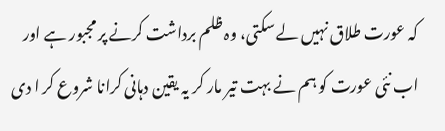کہ عورت طلاق نہیں لے سکتی، وہ ظلم برداشت کرنے پر مجبور ہے اور اب نئی عورت کو ہم نے بہت تیر مار کر یہ یقین دہانی کرانا شروع کر ا دی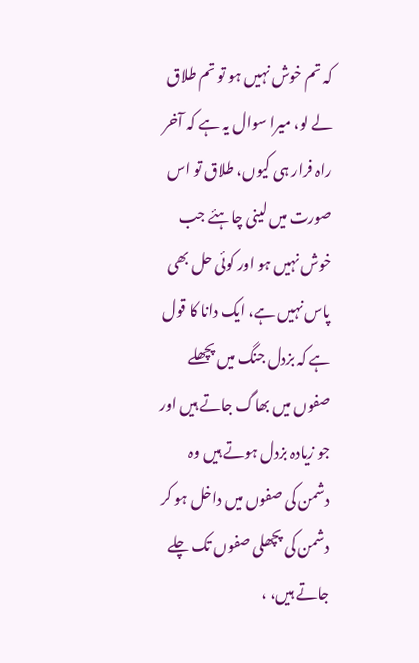کہ تم خوش نہیں ہو تو تم طلاق لے لو، میرا سوال یہ ہے کہ آخر راہ فرار ہی کیوں، طلاق تو اس صورت میں لینی چاہئے جب خوش نہیں ہو اور کوئی حل بھی پاس نہیں ہے، ایک دانا کا قول ہے کہ بزدل جنگ میں پچھلے صفوں میں بھاگ جاتے ہیں اور جو زیادہ بزدل ہوتے ہیں وہ دشمن کی صفوں میں داخل ہو کر دشمن کی پچھلی صفوں تک چلے جاتے ہیں، ،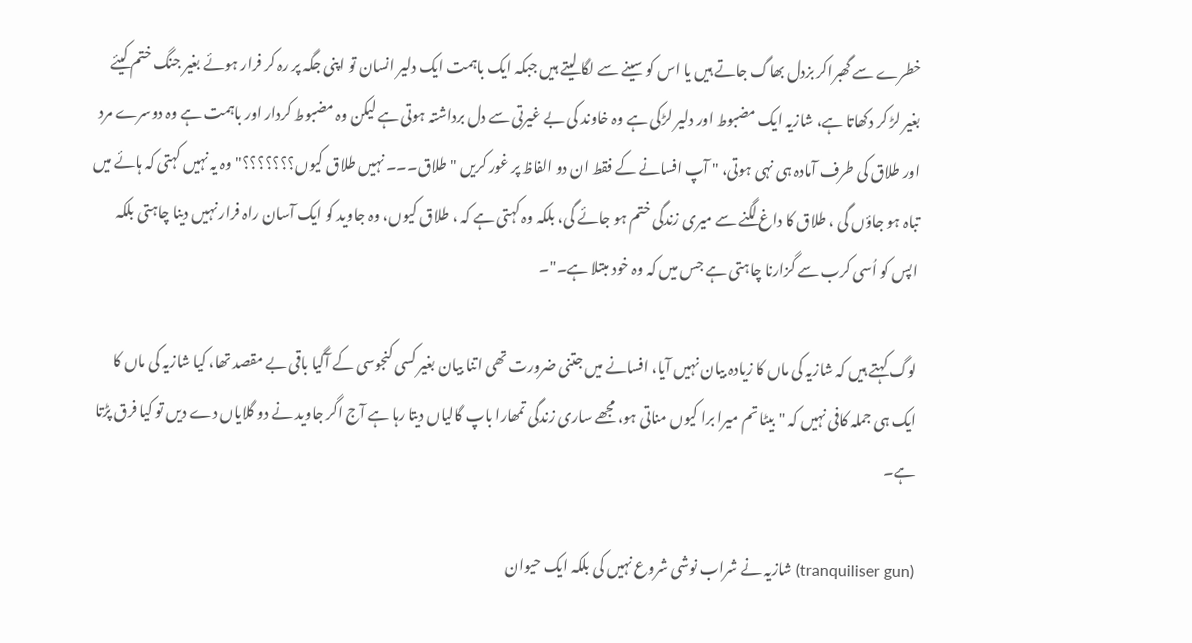خطرے سے گھبراکر بزدل بھاگ جاتے ہیں یا اس کو سینے سے لگا لیتے ہیں جبکہ ایک باہمت ایک دلیر انسان تو اپنی جگہ پر رہ کر فرار ہوئے بغیر جنگ ختم کیئے بغیر لڑ کر دکھاتا ہے، شازیہ ایک مضبوط اور دلیر لڑکی ہے وہ خاوند کی بے غیرتی سے دل برداشتہ ہوتی ہے لیکن وہ مضبوط کردار اور باہمت ہے وہ دوسرے مرد اور طلاق کی طرف آمادہ ہی نہی ہوتی، " آپ افسانے کے فقط ان دو الفاظ پر غور کریں " طلاق۔۔۔ نہیں طلاق کیوں؟؟؟؟؟؟؟" وہ یہ نہیں کہتی کہ ہائے میں تباہ ہو جاؤں گی ، طلاق کا داغ لگنے سے میری زندگی ختم ہو جائے گی، بلکہ وہ کہتی ہے کہ ، طلاق کیوں، وہ جاوید کو ایک آسان راہ فرار نہیں دینا چاہتی بلکہ اپس کو اُسی کرب سے گزارنا چاہتی ہے جس میں کہ وہ خود مبتلا ہے۔"۔

لوگ کہتے ہیں کہ شازیہ کی ماں کا زیادہ بیان نہیں آیا، افسانے میں جتنی ضرورت تھی اتنا بیان بغیر کسی کنجوسی کے آگیا باقی بے مقصد تھا، کیا شازیہ کی ماں کا ایک ہی جملہ کافی نہیں کہ "بیٹا تم میرا برا کیوں مناتی ہو، مجھے ساری زندگی تمھارا باپ گالیاں دیتا رہا ہے آج اگر جاوید نے دو گلایاں دے دیں تو کیا فرق پڑتا ہے۔

(tranquiliser gun) شازیہ نے شراب نوشی شروع نہیں کی بلکہ ایک حیوان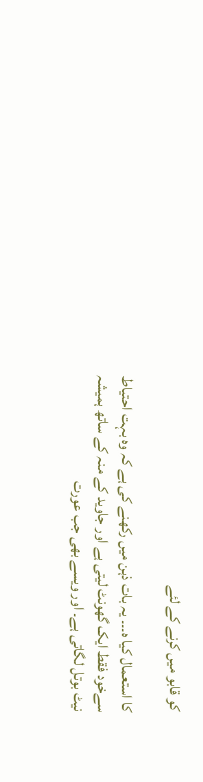کو قابو میں کرنے کے لئے

کا استعمال کیا ہ۔۔۔ یہ بات ذہن میں رکھنے کی ہے کہ وہ بہت احتیاط سےخود فقط ایک گھونٹ لیتی ہے اور جاوید کے منہ کے ساتھ ہمیشہ نیٹ بوتل لگاتی ہے۔ اور ویسے بھی جب عورت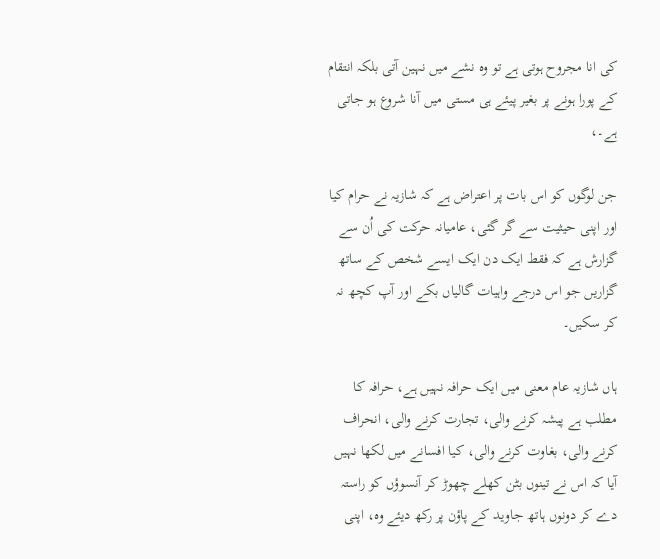کی انا مجروح ہوتی ہے تو وہ نشے میں نہین آتی بلکہ انتقام کے پورا ہونے پر بغیر پیئے ہی مستی میں آنا شروع ہو جاتی ہے۔،

جن لوگوں کو اس بات پر اعتراض ہے کہ شازیہ نے حرام کیا اور اپنی حیثیت سے گر گئی، عامیانہ حرکت کی اُن سے گزارش ہے کہ فقط ایک دن ایک ایسے شخص کے ساتھ گزاریں جو اس درجے واہیات گالیاں بکے اور آپ کچھ نہ کر سکیں۔

ہاں شازیہ عام معنی میں ایک حرافہ نہیں ہے، حرافہ کا مطلب ہے پیشہ کرنے والی، تجارت کرنے والی، انحراف کرنے والی، بغاوت کرنے والی، کیا افسانے میں لکھا نہیں آیا کہ اس نے تینوں بٹن کھلے چھوڑ کر آنسوؤں کو راستہ دے کر دونوں ہاتھ جاوید کے پاؤن پر رکھ دیئے وہ، اپنی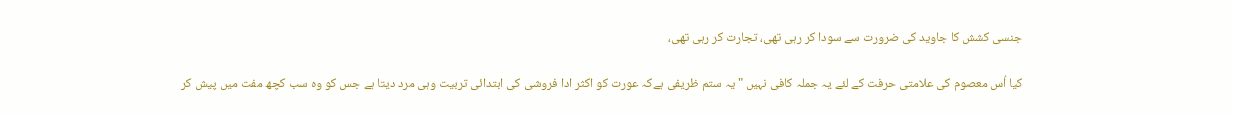جنسی کشش کا جاوید کی ضرورت سے سودا کر رہی تھی، تجارت کر رہی تھی،

کیا اُس معصوم کی علامتی حرفت کے لئے یہ جملہ کافی نہیں " یہ ستم ظریفی ہےکہ عورت کو اکثر ادا فروشی کی ابتدائی تربیت وہی مرد دیتا ہے جس کو وہ سب کچھ مفت میں پیش کر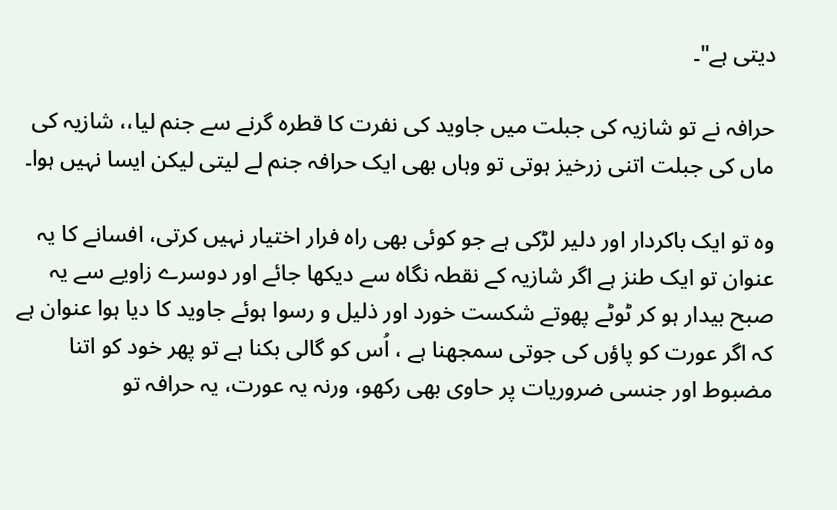دیتی ہے"۔

حرافہ نے تو شازیہ کی جبلت میں جاوید کی نفرت کا قطرہ گرنے سے جنم لیا،، شازیہ کی ماں کی جبلت اتنی زرخیز ہوتی تو وہاں بھی ایک حرافہ جنم لے لیتی لیکن ایسا نہیں ہوا۔

وہ تو ایک باکردار اور دلیر لڑکی ہے جو کوئی بھی راہ فرار اختیار نہیں کرتی، افسانے کا یہ عنوان تو ایک طنز ہے اگر شازیہ کے نقطہ نگاہ سے دیکھا جائے اور دوسرے زاویے سے یہ صبح بیدار ہو کر ٹوٹے پھوتے شکست خورد اور ذلیل و رسوا ہوئے جاوید کا دیا ہوا عنوان ہے کہ اگر عورت کو پاؤں کی جوتی سمجھنا ہے ، اُس کو گالی بکنا ہے تو پھر خود کو اتنا مضبوط اور جنسی ضروریات پر حاوی بھی رکھو، ورنہ یہ عورت، یہ حرافہ تو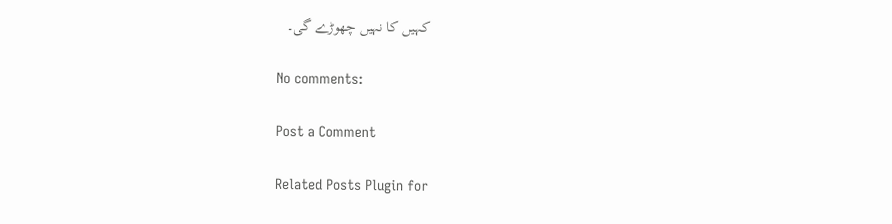کہیں کا نہیں چھوڑے گی۔

No comments:

Post a Comment

Related Posts Plugin for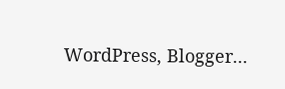WordPress, Blogger...